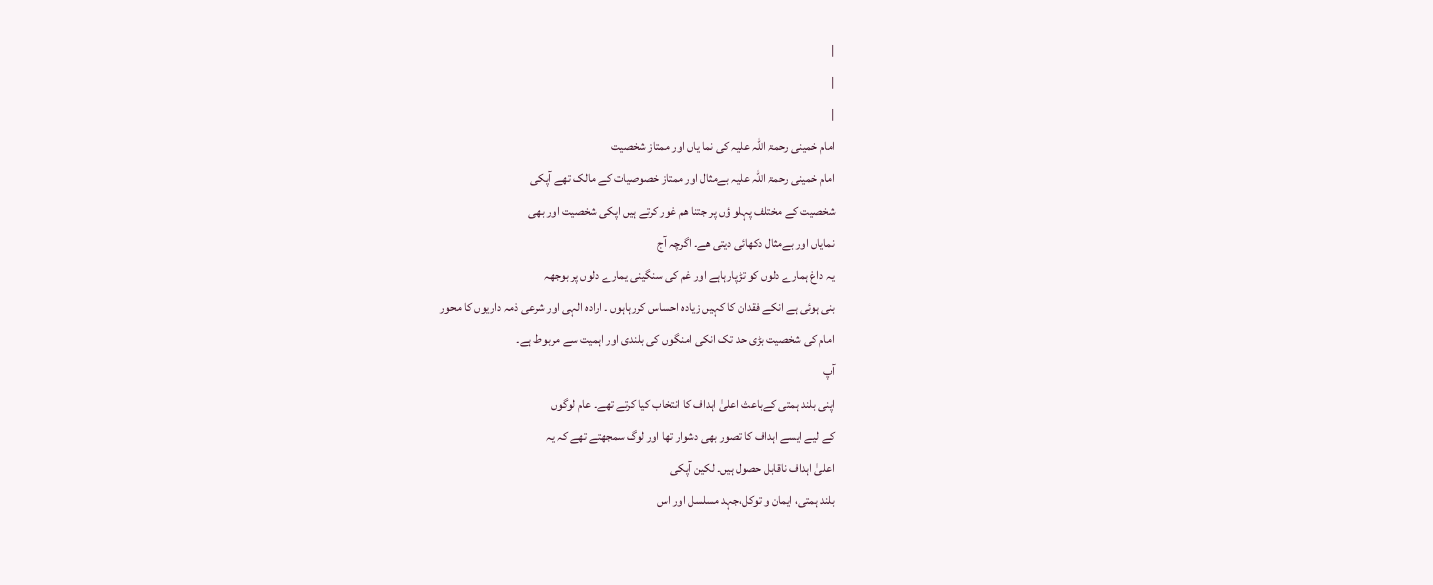|
|
|
امام خمینی رحمۃ اللہ علیہ کی نما یاں اور ممتاز شخصیت
امام خمینی رحمۃ اللہ علیہ بےمثال اور ممتاز خصوصیات کے مالک تھے آپکی
شخصیت کے مختلف پہلو ؤں پر جتنا ھم غور کرتے ہیں اپکی شخصیت اور بھی
نمایاں اور بےمثال دکھائی دیتی ھے۔ اگرچہ آج
یہ داغ ہمارے دلوں کو تڑپارہاہے اور غم کی سنگینی یمارے دلوں پر بوجھہ
بنی ہوئی ہے انکے فقدان کا کہیں زیادہ احساس کررہاہوں ۔ ارادہ الہی اور شرعی ذمہ داریوں کا محور
امام کی شخصیت بڑی حد تک انکی امنگوں کی بلندی اور اہمیت سے مربوط ہے۔
آپ
اپنی بلند ہمتی کےباعث اعلیٰ اہداف کا انتخاب کیا کرتے تھے۔ عام لوگوں
کے لیے ایسے اہداف کا تصور بھی دشوار تھا اور لوگ سمجھتے تھے کہ یہ
اعلیٰ اہداف ناقابل حصول ہیں۔ لکین آپکی
بلند ہمتی، ایمان و توکل،جہد مسلسل اور اس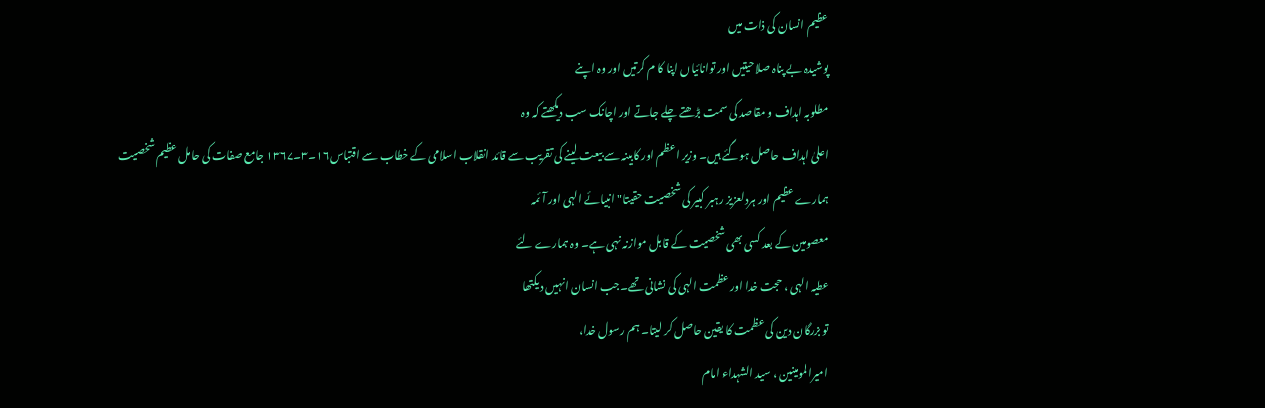عظیم انسان کی ذات میں
پوشیدہ بے پناہ صلاحیتیں اور توانائیاں اپنا کا م کرتیں اور وہ اپنے
مطلوبہ اہداف و مقاصد کی سمت بڑھتے چلے جاتے اور اچانک سب دیکھتے کہ وہ
اعلیٰ اہداف حاصل ہوگئے ہیں۔ وزیر اعظم اور کابینہ سے بیعت لینے کی تقریب سے قائد انقلاب اسلامی کے خطاب سے اقتباس۱۶۔۳۔۱۳۶۷ جامع صفات کی حامل عظیم شخصیت
ہمارے عظیم اور ہردلعزیز رہبر کبیر کی شخصیت حقیتا" انبیائے الہی اور آئمہ
معصومین کے بعد کسی بھی شخصیت کے قابل موازنہ نہی ہے۔ وہ ہمارے لئے
عطیہ الہی ، حجت خدا اور عظمت الہی کی نشانی تھے۔جب انسان انہیں دیکتھا
تو بزرگان دین کی عظمت کا یقین حاصل کر لیتا۔ ہم رسول خدا،
امیرالمومینین ، سید الشہداء امام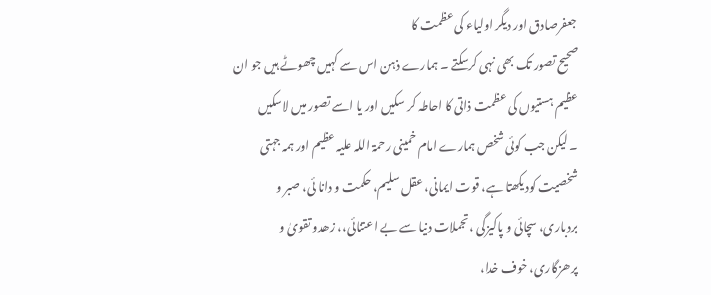جعفرصادق اور دیگر اولیاء کی عظمت کا
صحیح تصور تک بھی نہی کرسکتے ۔ ہمارے ذہن اس سے کہیں چھوٹے ہیں جو ان
عظیم ہستیوں کی عظمت ذاتی کا احاطہ کر سکیں اور یا اسے تصور میں لاسکیں
۔ لیکن جب کوئی شخص ہمارے امام خمینی رحمۃ اللہ علیہ عظیم اور ہمہ جہتی
شخصیت کودیکھتا ہے، قوت ایمانی، عقل سلیم، حکمت و دانا ئی، صبر و
بردباری، سچائی و پاکیزگی ، تجملات دنیا سے بے اعتنائی،، زھدو تقویٰ و
پرھزگاری، خوف خدا،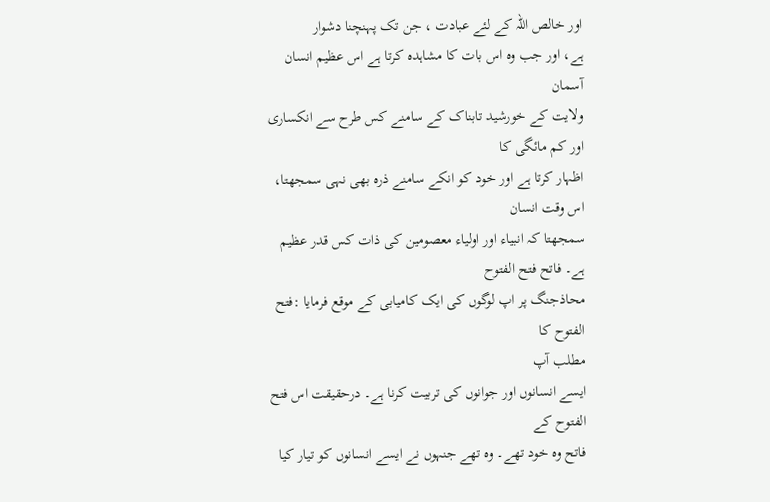اور خالص اللہ کے لئے عبادت ، جن تک پہنچنا دشوار
ہے، اور جب وہ اس بات کا مشاہدہ کرتا ہے اس عظیم انسان آسمان
ولایت کے خورشید تابناک کے سامنے کس طرح سے انکساری اور کم مائگی کا
اظہار کرتا ہے اور خود کو انکے سامنے ذرہ بھی نہی سمجھتا، اس وقت انسان
سمجھتا کہ انبیاء اور اولیاء معصومین کی ذات کس قدر عظیم ہے۔ فاتح فتح الفتوح
محاذجنگ پر اپ لوگوں کی ایک کامیابی کے موقع فرمایا :فتح الفتوح کا
مطلب آپ
ایسے انسانوں اور جوانوں کی تربیت کرنا ہے۔ درحقیقت اس فتح الفتوح کے
فاتح وہ خود تھے۔ وہ تھے جنہوں نے ایسے انسانوں کو تیار کیا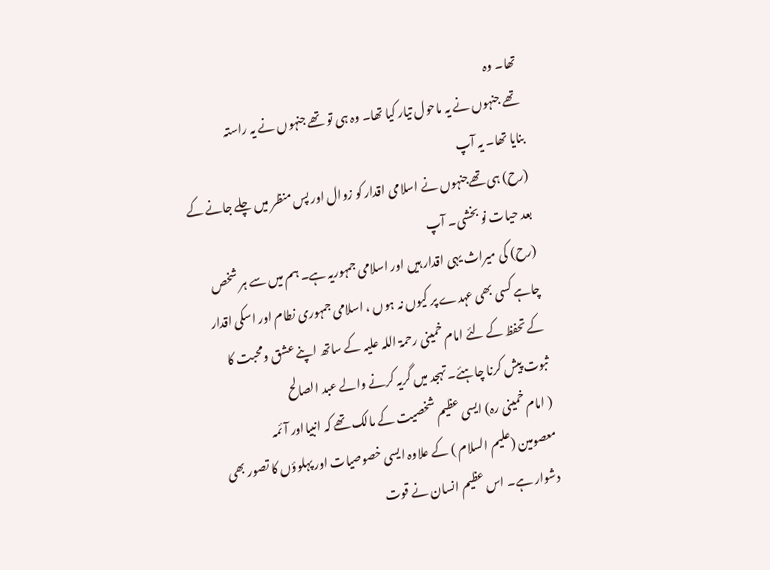تھا۔ وہ
تھے جنہوں نے یہ ماحول تیار کیا تھا۔ وہ ہی تو تھے جنہوں نے یہ راستہ
بنایا تھا۔ یہ آپ
(رح) ہی تھےجنہوں نے اسلامی اقدار کو زوال اور پس منظر میں چلے جانے کے
بعد حیات نو بخشی۔ آپ
(رح) کی میراث یہی اقدار ہیں اور اسلامی جمہوریہ ہے۔ ہم میں سے ہر شخص
چاہے کسی بھی عہدے پر کیوں نہ ہوں ، اسلامی جمہوری نطام اور اسکی اقدار
کے تحفظ کے لئے امام خمینی رحمۃ اللہ علیہ کے ساتھ اپنے عشق ومحبت کا
ثبوت پیش کرنا چاہئے۔ تہجد میں گریہ کرنے والے عبد الصالح
( امام خمینی رہ) ایسی عظیم شخصیت کے مالک تھے کہ انبیااور آئمہ
معصومین (علیم السلام ) کے علاوہ ایسی خصوصیات اور پہلوؤں کا تصور بھی
دشوار ہے۔ اس عظیم انسان نے قوت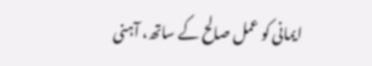ایمانی کو عمل صالح کے ساتھ، آہنی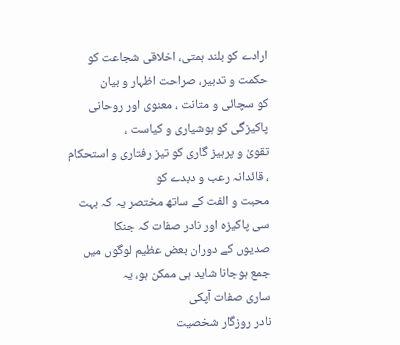ارادے کو بلند ہمتی، اخلاقی شجاعت کو حکمت و تدبیر، صراحت اظہار و بیان
کو سچائی و متانت ، معنوی اور روحانی پاکیزگی کو ہوشیاری و کیاست ،
تقویٰ و پرہیز گاری کو تیز رفتاری و استحکام ، قائدانہ رعب و دبدے کو
محبت و الفت کے ساتھ مختصر یہ کہ بہت سی پاکیزہ اور نادر صفات کہ جنکا
صدیوں کے دوران بعض عظیم لوگوں میں جمع ہوجانا شاید ہی ممکن ہو، یہ
ساری صفات آپکی
نادر روزگار شخصیت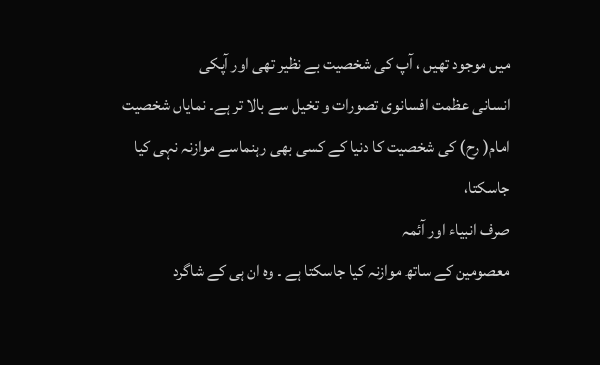میں موجود تھیں ، آپ کی شخصیت بے نظیر تھی اور آپکی
انسانی عظمت افسانوی تصورات و تخیل سے بالا تر ہے۔ نمایاں شخصیت
امام( رح) کی شخصیت کا دنیا کے کسی بھی رہنماسے موازنہ نہی کیا جاسکتا،
صرف انبیاء اور آئمہ
معصومین کے ساتھ موازنہ کیا جاسکتا ہے ۔ وہ ان ہی کے شاگرد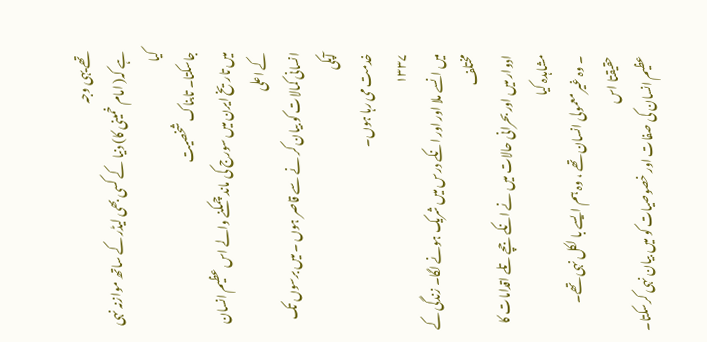تھے یہی وجہ
ہے کہ( امام خمینی کا) دنیا کے کسی بھی لیڈر کے ساتھ موازنہ نہی کیا
جاسکتا۔ تابناک شخصیت
میں تاریخ ایرن میں سورج کی ماند چمکنے والے اس عظیم انسان کے اعلی
انسانی کمالات کو بیان کر نے سے قاصر ہوں ۔ میں برسوں تک آپکی
خدمت می رہا ہوں۔
۱۳۳۷
میں انسے ملا اور اور انکے درس میں شریک ہونے لگا۔ زندگی کے مختلف
ادوار میں اور بحرانی حالات میں نے انکے جچے تلے اقدامات کا مشاہدہ کیا
۔ وہ غیر معمولی انسان تھے ، وہ ہم ایسے با لکل نہی تھے۔ حقیقتا اس
عظیم انسان کی صفات اور خصوصیات کو میں بیان نہی کرسکتا۔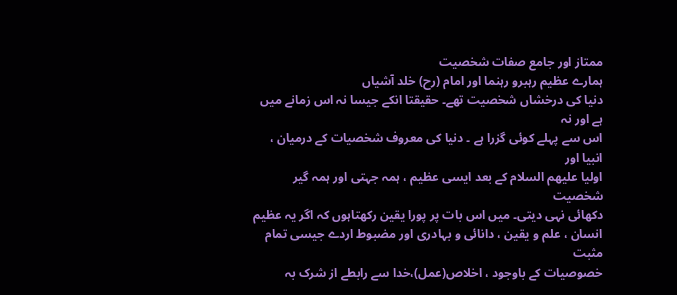ممتاز اور جامع صفات شخصیت
ہمارے عظیم رہبرو رہنما اور امام (رح) خلد آشیاں
دنیا کی درخشاں شخصیت تھے۔ حقیقتا انکے جیسا نہ اس زمانے میں ہے اور نہ
اس سے پہلے کوئی گزرا ہے ۔ دنیا کی معروف شخصیات کے درمیان ، انبیا اور
اولیا علیھم السلام کے بعد ایسی عظیم ، ہمہ جہتی اور ہمہ گیر شخصیت
دکھائی نہی دیتی۔ میں اس بات پر پورا یقین رکھتاہوں کہ اگر یہ عظیم
انسان ، علم و یقین ، دانائی و بہادری اور مضبوط اردے جیسی تمام مثبت
خصوصیات کے باوجود ، اخلاص(عمل)،خدا سے رابطے از شرک بہ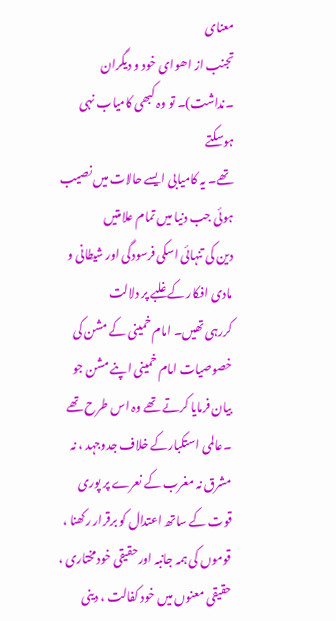معنای
تجنب از اھوای خود و دیگران ۔نداشت)۔ تو وہ کبھی کامیاب نہی ہوسکتے
تھے۔ یہ کامیابی ایسے حالات میں نصیب ہوئی جب دنیا میں تمام علامتیں
دین کی تنہائی اسکی فرسودگی اور شیطانی و مادی افکار کے غلبے پر دلالت
کررہی تھیں۔ امام خمینی کے مشن کی خصوصیات امام خمینی اپنے مشن جو بیان فرمایا کرتے تھے وہ اس طرح تھے ۔عالمی استکبارکے خلاف جدوجہد ، نہ مشرق نہ مغرب کے نعرے پر پوری قوت کے ساتھ اعتدال کو برقرار رکھنا ، قوموں کی ہمہ جانبہ اورحقیقی خودمختاری ، حقیقی معنوں میں خود کفالت ، دینی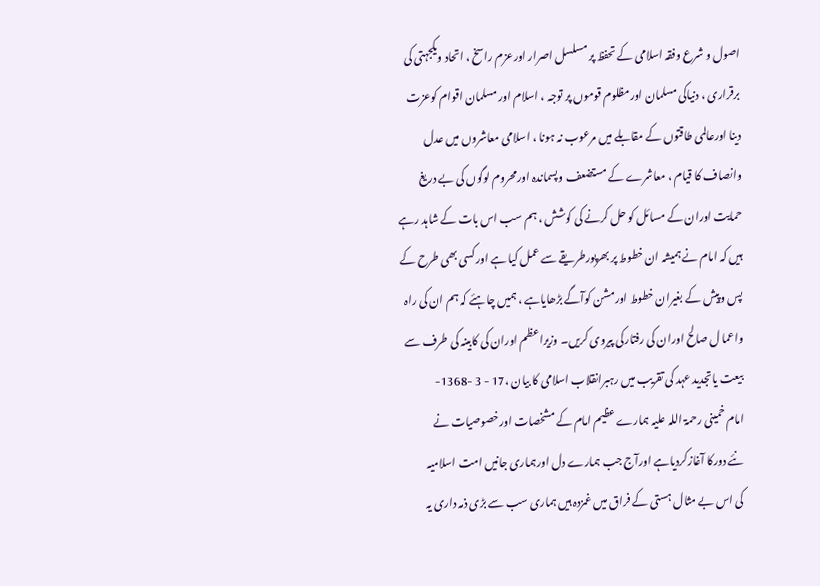اصول و شرع وفقہ اسلامی کے تحفظ پر مسلسل اصرار اورعزم راسخ ، اتحاد ویکجہتی کی برقراری ، دنیاکی مسلمان اورمظلوم قوموں پر توجہ ، اسلام اور مسلمان اقوام کوعزت دینا اورعالمی طاقتوں کے مقابلے میں مرعوب نہ ہونا ، اسلامی معاشروں میں عدل وانصاف کا قیام ، معاشرے کے مستضعف وپسماندہ اورمحروم لوگوں کی بے دریغ حمایت اوران کے مسائل کو حل کرنے کی کوشش ، ہم سب اس بات کے شاہد رہے ہيں کہ امام نے ہمیشہ ان خطوط پر بھرپورطریقے سے عمل کیا ہے اورکسی بھی طرح کے پس وپیش کے بغیران خطوط اورمشن کوآگے بڑھایاہے ، ہمیں چاہئے کہ ہم ان کی راہ واعما ل صالح اوران کی رفتارکی پیروی کریں۔ وزیراعظم اوران کی کابینہ کی طرف سے بیعت یاتجدید عہد کی تقریب میں رہبرانقلاب اسلامی کا بیان ،17 - 3 -1368-
امام خمینی رحمۃ اللہ علیہ ہمارے عظیم امام کے مشخصات اورخصوصیات نے
نئے دورکا آغازکردیاہے اورآج جب ہمارے دل اورہماری جانیں امت اسلامیہ
کی اس بے مثال ہستی کے فراق میں غمزدہ ہیں ہماری سب سے بڑی ذمہ داری یہ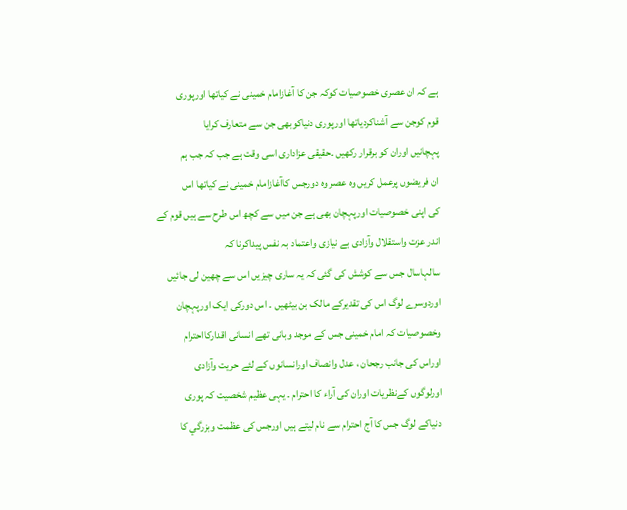ہے کہ ان عصری خصوصیات کوکہ جن کا آغازامام خمینی نے کیاتھا اورپوری
قوم کوجن سے آشناکردیاتھا اورپوری دنیاکوبھی جن سے متعارف کرایا
پہچانیں اوران کو برقرار رکھیں ۔حقیقی عزاداری اسی وقت ہے جب کہ جب ہم
ان فریضوں پرعمل کریں وہ عصر وہ دورجس کاآغازامام خمینی نے کیاتھا اس
کی اپنی خصوصیات اورپہچان بھی ہے جن میں سے کچھ اس طرح سے ہيں قوم کے
اندر عزت واستقلال وآزادی بے نیازی واعتماد بہ نفس پیداکرنا کہ
سالہاسال جس سے کوشش کی گئی کہ یہ ساری چیزيں اس سے چھین لی جائیں
اوردوسرے لوگ اس کی تقدیرکے مالک بن بیٹھیں ۔ اس دورکی ایک اورپہچان
وخصوصیات کہ امام خمینی جس کے موجد وبانی تھے انسانی اقدارکااحترام
اوراس کی جانب رجحان ، عدل وانصاف اورانسانوں کے لئے حریت وآزادی
اورلوگوں کےنظریات اوران کی آراء کا احترام ۔ یہی عظیم شخصیت کہ پوری
دنیاکے لوگ جس کا آج احترام سے نام لیتے ہيں اورجس کی عظمت وبزرگي کا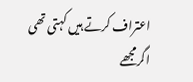اعتراف کرتے ہيں کہتی تھی اگرمجھے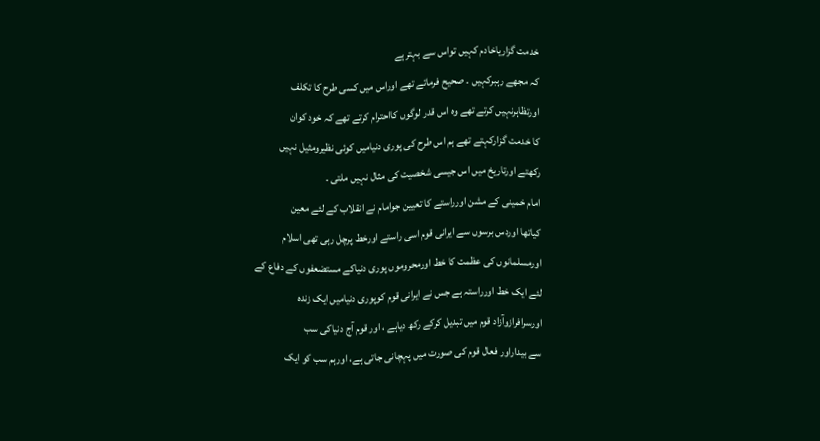خدمت گزاریاخادم کہیں تواس سے بہترہے
کہ مجھے رہبرکہیں ۔ صحیح فرماتے تھے اوراس میں کسی طرح کا تکلف
اورتظاہرنہیں کرتے تھے وہ اس قدر لوگوں کااحترام کرتے تھے کہ خود کوان
کا خدمت گزارکہتے تھے ہم اس طرح کی پوری دنیامیں کوئی نظیرومثیل نہیں
رکھتے اورتاريخ میں اس جیسی شخصیت کی مثال نہيں ملتی ۔
امام خمینی کے مشن اورراستے کا تعیین جوامام نے انقلاب کے لئے معین
کیاتھا اوردس برسوں سے ایرانی قوم اسی راستے اورخط پرچل رہی تھی اسلام
اورمسلمانوں کی عظمت کا خط اورمحروموں پوری دنیاکے مستضعفوں کے دفاع کے
لئے ایک خط اورراستہ ہے جس نے ایرانی قوم کوپوری دنیامیں ایک زندہ
اورسرافرازوآزاد قوم میں تبدیل کرکے رکھ دیاہے ، اور قوم آج دنیاکی سب
سے بیداراور فعال قوم کی صورت میں پہچانی جاتی ہے، اورہم سب کو ایک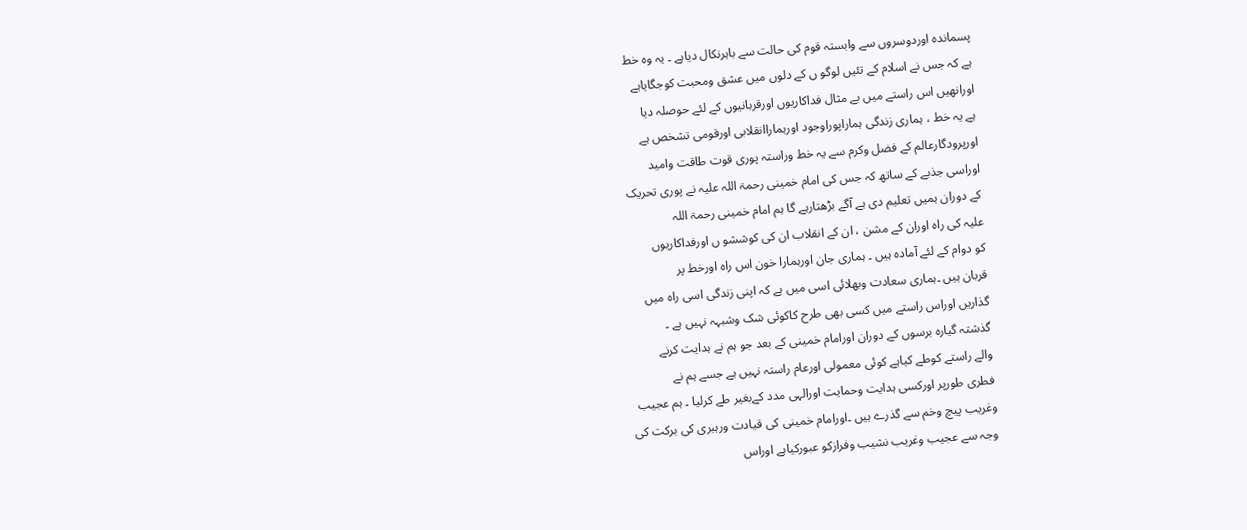پسماندہ اوردوسروں سے وابستہ قوم کی حالت سے باہرنکال دیاہے ۔ یہ وہ خط
ہے کہ جس نے اسلام کے تئیں لوگو ں کے دلوں میں عشق ومحبت کوجگایاہے
اورانھیں اس راستے میں بے مثال فداکاریوں اورقربانیوں کے لئے حوصلہ دیا
ہے یہ خط ، ہماری زندگی ہماراپوراوجود اورہماراانقلابی اورقومی تشخص ہے
اورپرودگارعالم کے فضل وکرم سے یہ خط وراستہ پوری قوت طاقت وامید
اوراسی جذبے کے ساتھ کہ جس کی امام خمینی رحمۃ اللہ علیہ نے پوری تحریک
کے دوران ہمیں تعلیم دی ہے آگے بڑھتارہے گا ہم امام خمینی رحمۃ اللہ
علیہ کی راہ اوران کے مشن ، ان کے انقلاب ان کی کوششو ں اورفداکاریوں
کو دوام کے لئے آمادہ ہیں ۔ ہماری جان اورہمارا خون اس راہ اورخط پر
قربان ہيں ۔ہماری سعادت وبھلائی اسی میں ہے کہ اپنی زندگی اسی راہ میں
گذاريں اوراس راستے میں کسی بھی طرح کاکوئی شک وشبہہ نہیں ہے ۔
گذشتہ گیارہ برسوں کے دوران اورامام خمینی کے بعد جو ہم نے ہدایت کرنے
والے راستے کوطے کیاہے کوئی معمولی اورعام راستہ نہیں ہے جسے ہم نے
فطری طورپر اورکسی ہدایت وحمایت اورالہی مدد کےبغیر طے کرلیا ۔ ہم عجیب
وغریب پیچ وخم سے گذرے ہيں ۔اورامام خمینی کی قیادت ورہبری کی برکت کی
وجہ سے عجیب وغریب نشیب وفرازکو عبورکیاہے اوراس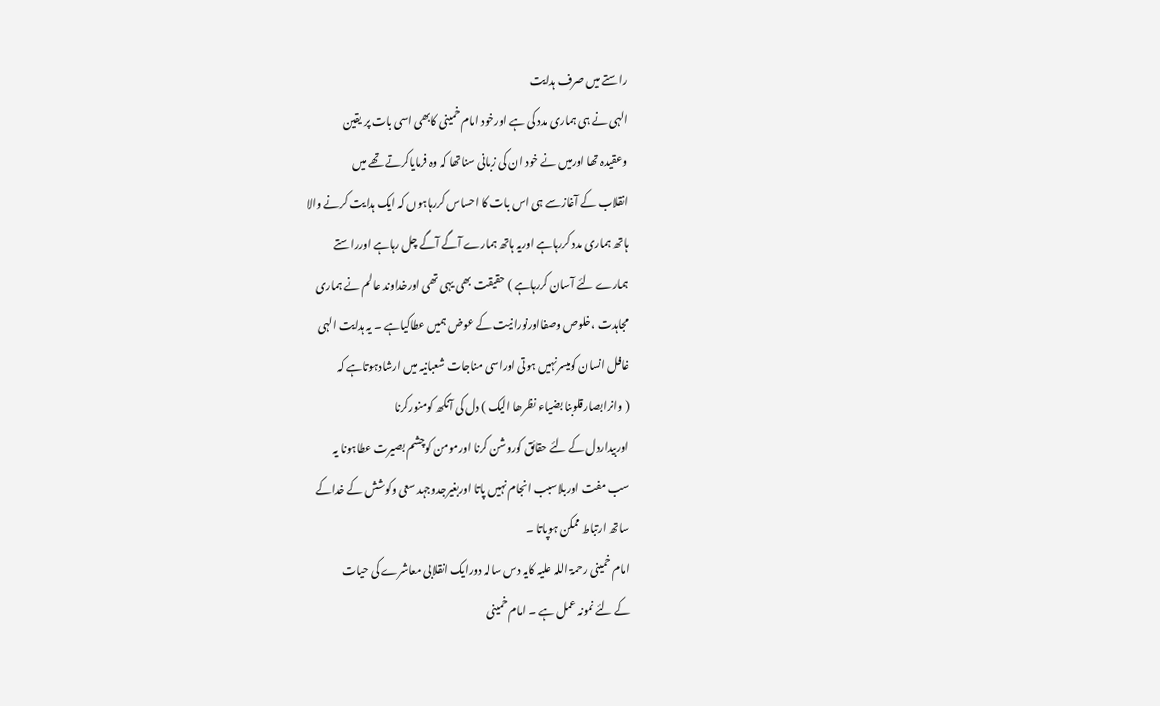راستے میں صرف ہدایت
الہی نے ہی ہماری مدد کی ہے اورخود امام خمینی کابھی اسی بات پر یقین
وعقیدہ تھا اورمیں نے خود ان کی زبانی سناتھا کہ وہ فرمایاکرتے تھے میں
انقلاب کے آغازسے ہی اس بات کا احساس کررہاہوں کہ ایک ہدایت کرنے والا
ہاتھ ہماری مدد کررہاہے اوریہ ہاتھ ہمارے آگے آگے چل رہاہے اورراستے
ہمارے لئے آسان کررہاہے ) حقیقت بھی یہی تھی اورخداوند عالم نے ہماری
مجاہدت ،خلوص وصفااورنورانیت کے عوض ہمیں عطاکیاہے ۔ یہ ہدایت الہی
غافل انسان کومیسرنہیں ہوتی اوراسی مناجات شعبانیہ میں ارشادہوتاہے کہ
( وانرابصارقلوبنا بضیاء نظرھا الیک ) دل کی آنکھ کومنورکرنا
اوربیداردل کے لئے حقائق کوروشن کرنا اورمومن کوچشم بصیرت عطاہونا یہ
سب مفت اوربلاسبب انجام نہیں پاتا اوربغیرجدوجہد سعی وکوشش کے خداکے
ساتھ ارتباط ممکن ہوپاتا ۔
امام خمینی رحمۃ اللہ علیہ کایہ دس سالہ دورایک انقلابی معاشرے کی حیات
کے لئے نمونہ عمل ہے ۔ امام خمینی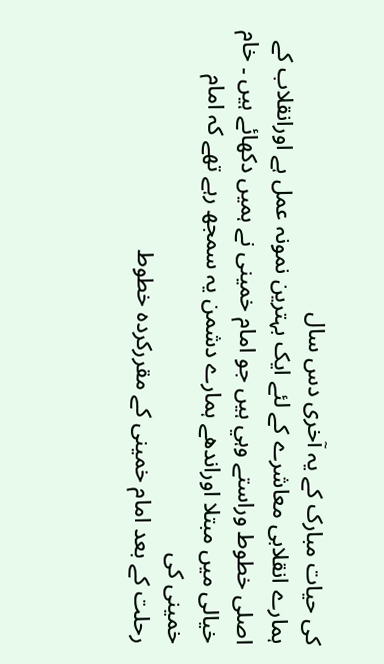کی حیات مبارک کے یہ آخری دس سال
ہمارے انقلابی معاشرے کے لئے ایک بہترین نمونہ عمل ہے اورانقلاب کے
اصلی خطوط وراستے وہي ہيں جو امام خمینی نے ہمیں دکھائے ہیں ۔ خام
خیالی میں مبتلا اوراندھے ہمارے دشمن یہ سمجھ رہے تھے کہ امام خمینی کی
رحلت کے بعد امام خمینی کے مقررکردہ خطوط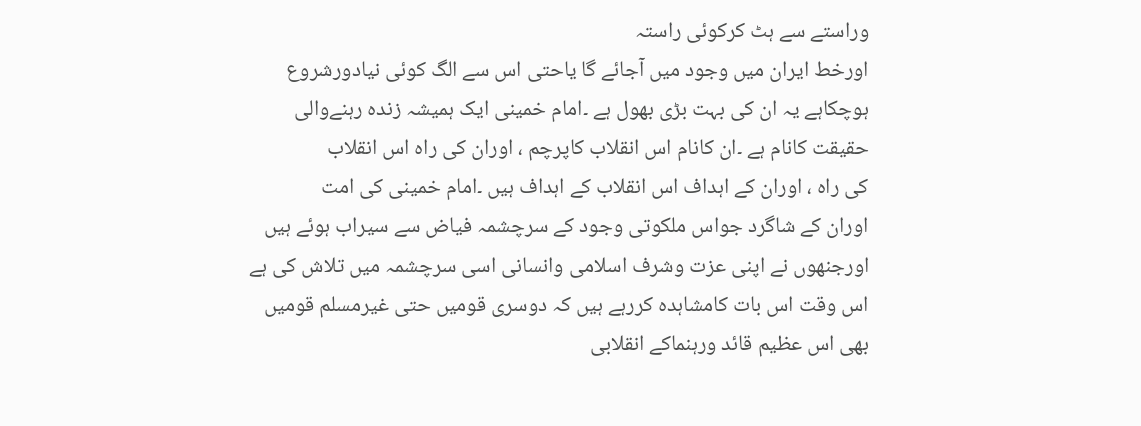وراستے سے ہٹ کرکوئی راستہ
اورخط ایران میں وجود میں آجائے گا یاحتی اس سے الگ کوئی نیادورشروع
ہوچکاہے یہ ان کی بہت بڑی بھول ہے ۔امام خمینی ایک ہمیشہ زندہ رہنےوالی
حقیقت کانام ہے ۔ان کانام اس انقلاب کاپرچم ، اوران کی راہ اس انقلاب
کی راہ ، اوران کے اہداف اس انقلاب کے اہداف ہيں ۔امام خمینی کی امت
اوران کے شاگرد جواس ملکوتی وجود کے سرچشمہ فیاض سے سیراب ہوئے ہیں
اورجنھوں نے اپنی عزت وشرف اسلامی وانسانی اسی سرچشمہ ميں تلاش کی ہے
اس وقت اس بات کامشاہدہ کررہے ہيں کہ دوسری قومیں حتی غیرمسلم قوميں
بھی اس عظيم قائد ورہنماکے انقلابی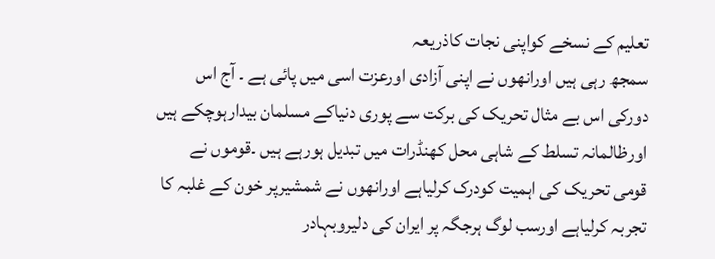تعلیم کے نسخے کواپنی نجات کاذریعہ
سمجھ رہی ہیں اورانھوں نے اپنی آزادی اورعزت اسی میں پائی ہے ۔ آج اس
دورکی اس بے مثال تحریک کی برکت سے پوری دنیاکے مسلمان بیدارہوچکے ہيں
اورظالمانہ تسلط کے شاہی محل کھنڈرات میں تبدیل ہورہے ہیں ۔قوموں نے
قومی تحریک کی اہمیت کودرک کرلیاہے اورانھوں نے شمشیرپر خون کے غلبہ کا
تجربہ کرلیاہے اورسب لوگ ہرجگہ پر ایران کی دلیروبہادر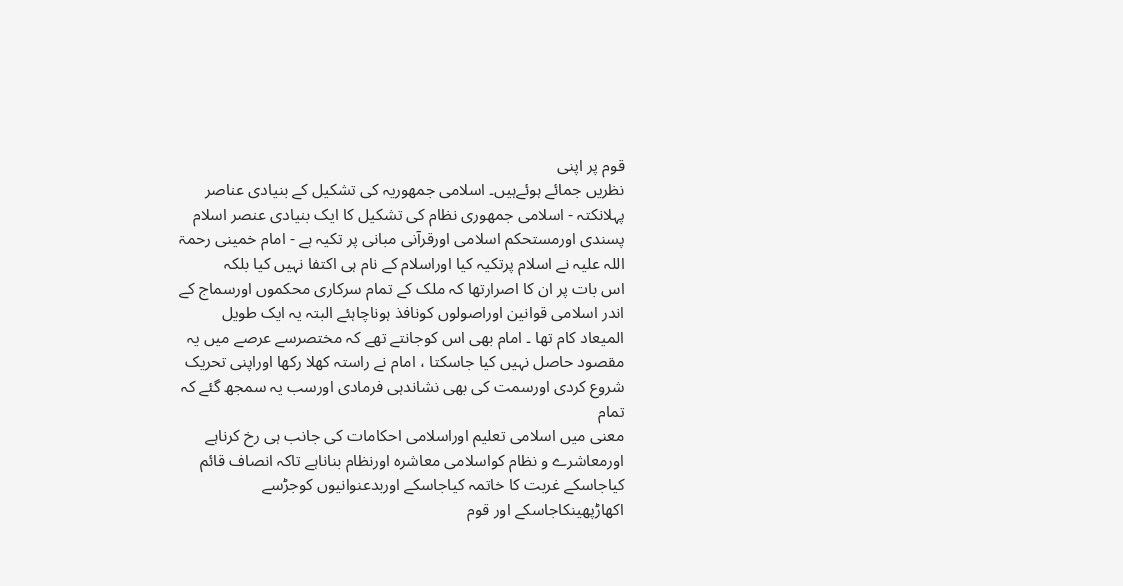قوم پر اپنی
نظریں جمائے ہوئےہیں۔ اسلامی جمھوریہ کی تشکیل کے بنیادی عناصر
پہلانکتہ - اسلامی جمھوری نظام کی تشکیل کا ایک بنیادی عنصر اسلام
پسندی اورمستحکم اسلامی اورقرآنی مبانی پر تکیہ ہے - امام خمینی رحمۃ
اللہ علیہ نے اسلام پرتکیہ کیا اوراسلام کے نام ہی اکتفا نہیں کیا بلکہ
اس بات پر ان کا اصرارتھا کہ ملک کے تمام سرکاری محکموں اورسماج کے
اندر اسلامی قوانین اوراصولوں کونافذ ہوناچاہئے البتہ یہ ایک طویل
المیعاد کام تھا ۔ امام بھی اس کوجانتے تھے کہ مختصرسے عرصے میں یہ
مقصود حاصل نہيں کیا جاسکتا ، امام نے راستہ کھلا رکھا اوراپنی تحریک
شروع کردی اورسمت کی بھی نشاندہی فرمادی اورسب یہ سمجھ گئے کہ تمام
معنی میں اسلامی تعلیم اوراسلامی احکامات کی جانب ہی رخ کرناہے
اورمعاشرے و نظام کواسلامی معاشرہ اورنظام بناناہے تاکہ انصاف قائم
کیاجاسکے غربت کا خاتمہ کیاجاسکے اوربدعنوانیوں کوجڑسے
اکھاڑپھینکاجاسکے اور قوم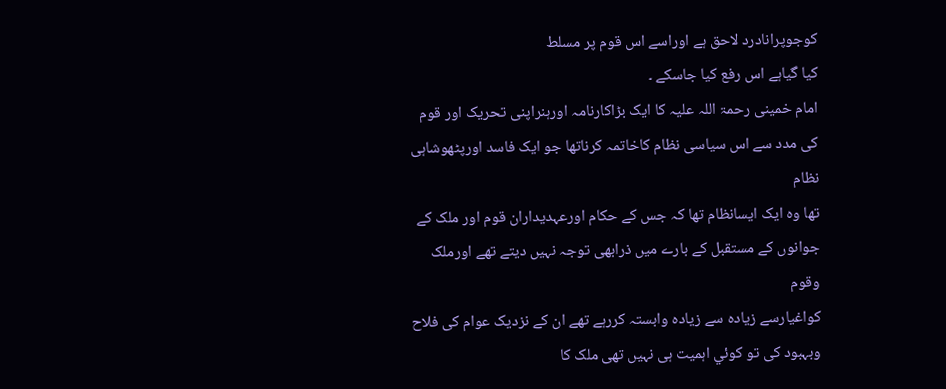کوجوپرانادرد لاحق ہے اوراسے اس قوم پر مسلط
کیا گياہے اس رفع کیا جاسکے ۔
امام خمینی رحمۃ اللہ علیہ کا ایک بڑاکارنامہ اورہنراپنی تحریک اور قوم
کی مدد سے اس سیاسی نظام کاخاتمہ کرناتھا جو ایک فاسد اورپٹھوشاہی نظام
تھا وہ ایک ایسانظام تھا کہ جس کے حکام اورعہدیداران قوم اور ملک کے
جوانوں کے مستقبل کے بارے میں ذرابھی توجہ نہيں دیتے تھے اورملک وقوم
کواغیارسے زیادہ سے زیادہ وابستہ کررہے تھے ان کے نزدیک عوام کی فلاح
وبہبود کی تو کوئي اہمیت ہی نہیں تھی ملک کا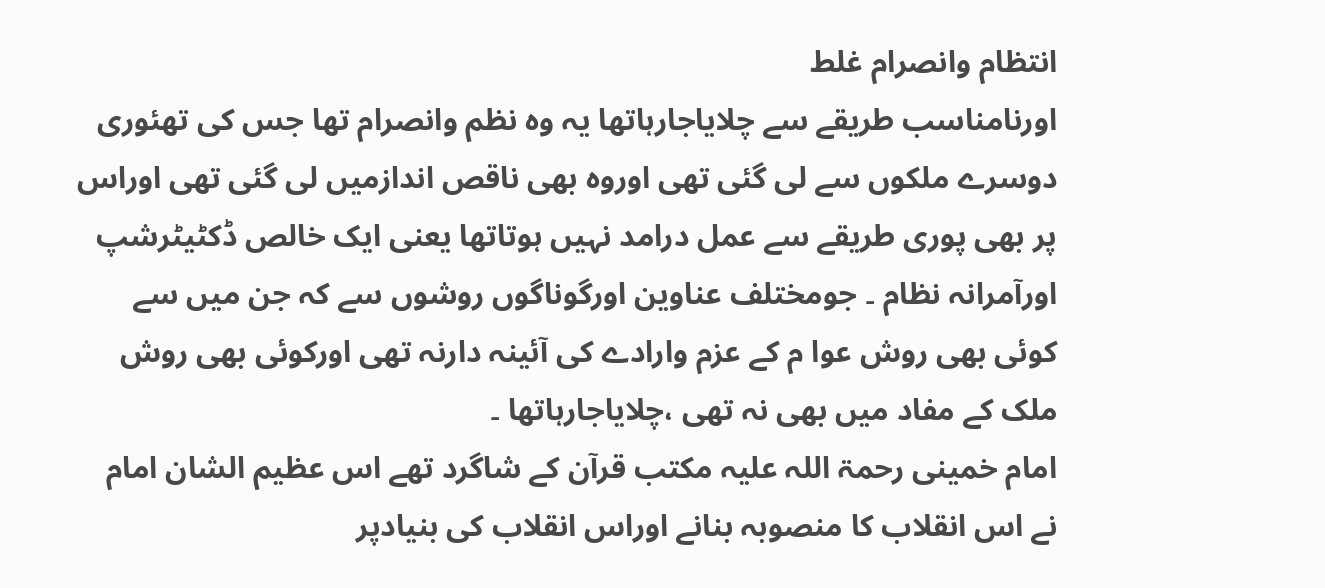انتظام وانصرام غلط
اورنامناسب طریقے سے چلایاجارہاتھا یہ وہ نظم وانصرام تھا جس کی تھئوری
دوسرے ملکوں سے لی گئی تھی اوروہ بھی ناقص اندازمیں لی گئی تھی اوراس
پر بھی پوری طریقے سے عمل درامد نہیں ہوتاتھا یعنی ایک خالص ڈکٹیٹرشپ
اورآمرانہ نظام ۔ جومختلف عناوین اورگوناگوں روشوں سے کہ جن میں سے
کوئی بھی روش عوا م کے عزم وارادے کی آئینہ دارنہ تھی اورکوئی بھی روش
ملک کے مفاد میں بھی نہ تھی ،چلایاجارہاتھا ۔
امام خمینی رحمۃ اللہ علیہ مکتب قرآن کے شاگرد تھے اس عظیم الشان امام
نے اس انقلاب کا منصوبہ بنانے اوراس انقلاب کی بنیادپر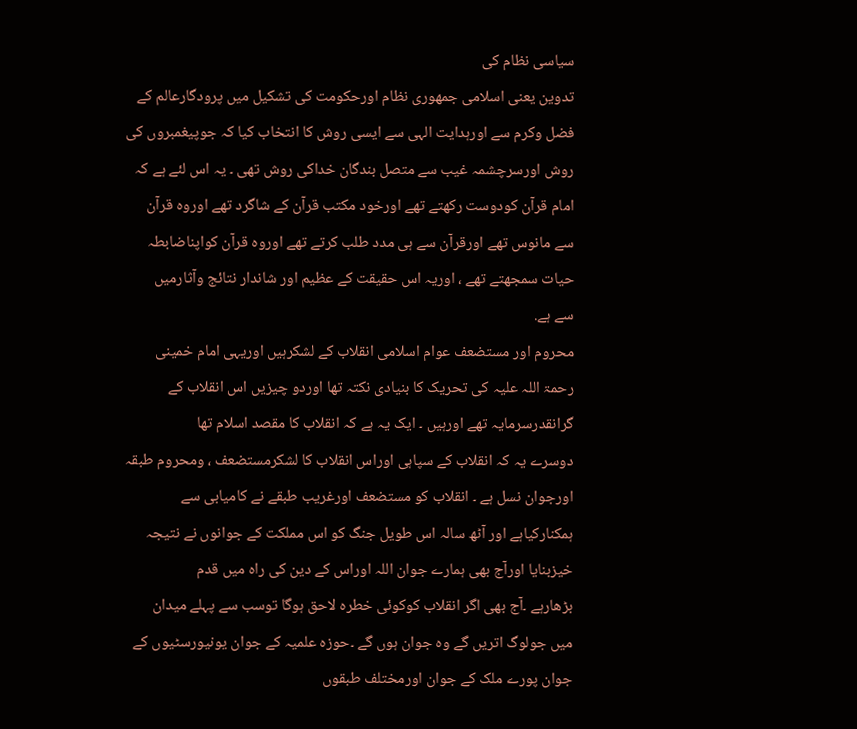سیاسی نظام کی
تدوین یعنی اسلامی جمھوری نظام اورحکومت کی تشکیل میں پرودگارعالم کے
فضل وکرم سے اورہدایت الہی سے ایسی روش کا انتخاب کیا کہ جوپیغمبروں کی
روش اورسرچشمہ غیب سے متصل بندگان خداکی روش تھی ۔ یہ اس لئے ہے کہ
امام قرآن کودوست رکھتے تھے اورخود مکتب قرآن کے شاگرد تھے اوروہ قرآن
سے مانوس تھے اورقرآن سے ہی مدد طلب کرتے تھے اوروہ قرآن کواپناضابطہ
حیات سمجھتے تھے ، اوریہ اس حقیقت کے عظيم اور شاندار نتائج وآثارمیں
سے ہے.
محروم اور مستضعف عوام اسلامی انقلاب کے لشکرہیں اوریہی امام خمینی
رحمۃ اللہ علیہ کی تحریک کا بنیادی نکتہ تھا اوردو چیزیں اس انقلاب کے
گرانقدرسرمایہ تھے اورہيں ۔ ایک یہ ہے کہ انقلاب کا مقصد اسلام تھا
دوسرے یہ کہ انقلاب کے سپاہی اوراس انقلاب کا لشکرمستضعف ، ومحروم طبقہ
اورجوان نسل ہے ۔ انقلاب کو مستضعف اورغریب طبقے نے کامیابی سے
ہمکنارکیاہے اور آٹھ سالہ اس طویل جنگ کو اس مملکت کے جوانوں نے نتیجہ
خیزبنایا اورآج بھی ہمارے جوان اللہ اوراس کے دین کی راہ میں قدم
بڑھارہے ۔آج بھی اگر انقلاب کوکوئی خطرہ لاحق ہوگا توسب سے پہلے میدان
میں جولوگ اتریں گے وہ جوان ہوں گے ۔حوزہ علمیہ کے جوان یونیورسٹیوں کے
جوان پورے ملک کے جوان اورمختلف طبقوں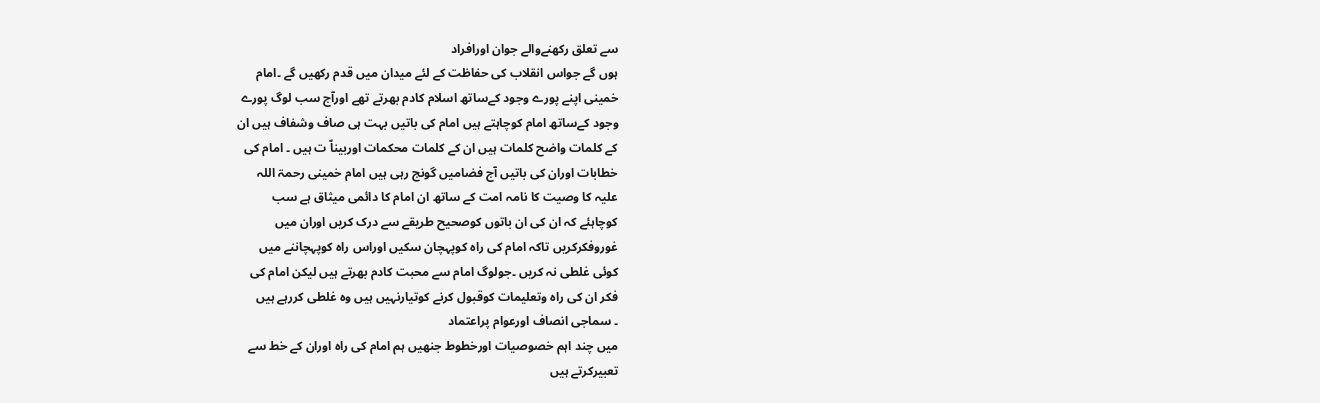سے تعلق رکھنےوالے جوان اورافراد
ہوں گے جواس انقلاب کی حفاظت کے لئے میدان میں قدم رکھیں گے ۔امام
خمینی اپنے پورے وجود کےساتھ اسلام کادم بھرتے تھے اورآج سب لوگ پورے
وجود کےساتھ امام کوچاہتے ہيں امام کی باتیں بہت ہی صاف وشفاف ہیں ان
کے کلمات واضح کلمات ہيں ان کے کلمات محکمات اوربیناّ ت ہيں ۔ امام کی
خطابات اوران کی باتیں آج فضامیں گونج رہی ہیں امام خمینی رحمۃ اللہ
علیہ کا وصیت کا نامہ امت کے ساتھ ان امام کا دائمی میثاق ہے سب
کوچاہئے کہ ان کی ان باتوں کوصحیح طریقے سے درک کریں اوران میں
غوروفکرکریں تاکہ امام کی راہ کوپہچان سکیں اوراس راہ کوپہچاننے میں
کوئی غلطی نہ کریں ۔جولوگ امام سے محبت کادم بھرتے ہيں لیکن امام کی
فکر ان کی راہ وتعلیمات کوقبول کرنے کوتیارنہيں ہیں وہ غلطی کررہے ہيں
۔ سماجی انصاف اورعوام پراعتماد
میں چند اہم خصوصیات اورخطوط جنھیں ہم امام کی راہ اوران کے خط سے
تعبیرکرتے ہيں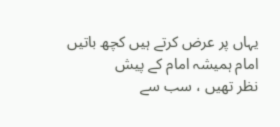یہاں پر عرض کرتے ہيں کچھ باتیں امام ہمیشہ امام کے پیش
نظر تھیں ، سب سے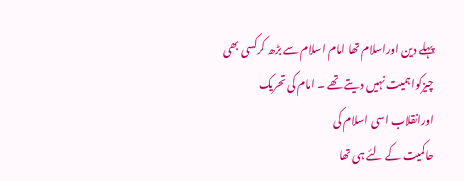پہلے دین اوراسلام تھا امام اسلام سے بڑھ کرکسی بھی
چیزکواہمیت نہيں دیتے تھے ۔ امام کی تحریک اورانقلاب اسی اسلام کی
حاکمیت کے لئے ہی تھا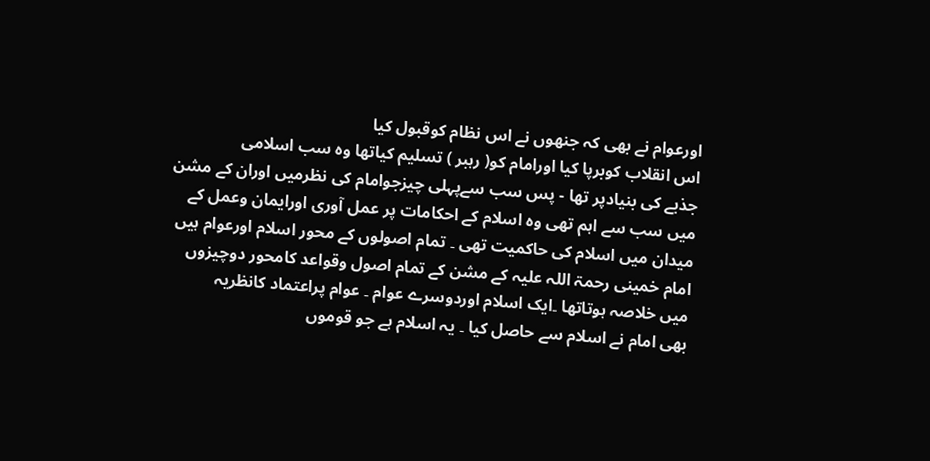اورعوام نے بھی کہ جنھوں نے اس نظام کوقبول کیا
اس انقلاب کوبرپا کیا اورامام کو( رہبر ) تسلیم کیاتھا وہ سب اسلامی
جذبے کی بنیادپر تھا - پس سب سےپہلی چیزجوامام کی نظرمیں اوران کے مشن
میں سب سے اہم تھی وہ اسلام کے احکامات پر عمل آوری اورایمان وعمل کے
میدان میں اسلام کی حاکمیت تھی ۔ تمام اصولوں کے محور اسلام اورعوام ہيں
امام خمینی رحمۃ اللہ علیہ کے مشن کے تمام اصول وقواعد کامحور دوچیزوں
میں خلاصہ ہوتاتھا ۔ایک اسلام اوردوسرے عوام ۔ عوام پراعتماد کانظریہ
بھی امام نے اسلام سے حاصل کیا ۔ یہ اسلام ہے جو قوموں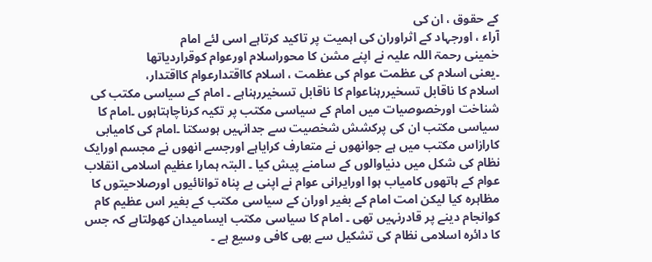کے حقوق ، ان کی
آراء ، اورجہاد کے اثراوران کی اہمیت پر تاکید کرتاہے اسی لئے امام
خمینی رحمۃ اللہ علیہ نے اپنے مشن کا محوراسلام اورعوام کوقراردیاتھا
۔یعنی اسلام کی عظمت عوام کی عظمت ، اسلام کااقتدارعوام کااقتدار،
اسلام کا ناقابل تسخیررہناعوام کا ناقابل تسخیررہناہے ۔ امام کے سیاسی مکتب کی شناخت اورخصوصیات میں امام کے سیاسی مکتب پر تکیہ کرناچاہتاہوں ۔امام کا سیاسی مکتب ان کی پرکشش شخصیت سے جدانہیں ہوسکتا ۔امام کی کامیابی کارازاس مکتب میں ہے جوانھوں نے متعارف کرایاہے اورجسے انھوں نے مجسم اورایک نظام کی شکل میں دنیاوالوں کے سامنے پیش کیا ۔ البتہ ہمارا عظیم اسلامی انقلاب عوام کے ہاتھوں کامیاب ہوا اورایرانی عوام نے اپنی بے پناہ توانائیوں اورصلاحیتوں کا مظاہرہ کیا لیکن امت امام کے بغیر اوران کے سیاسی مکتب کے بغیر اس عظیم کام کوانجام دینے پر قادرنہیں تھی ۔ امام کا سیاسی مکتب ایسامیدان کھولتاہے کہ جس کا دائرہ اسلامی نظام کی تشکیل سے بھی کافی وسیع ہے ۔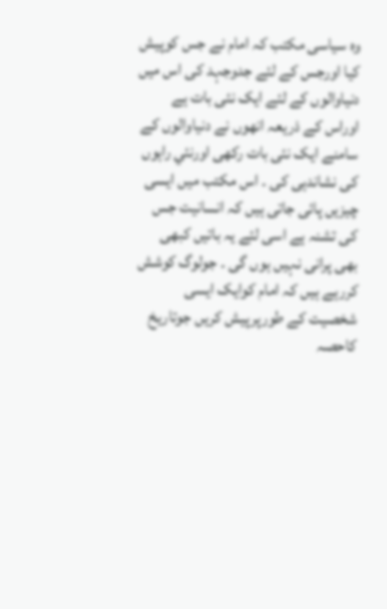وہ سیاسی مکتب کہ امام نے جس کوپیش کیا اورجس کے لئے جدوجہد کی اس میں دنیاوالوں کے لئے ایک نئی بات ہے اوراس کے ذریعہ انھوں نے دنیاوالوں کے سامنے ایک نئی بات رکھی اورنئي راہوں کی نشاندہی کی ۔ اس مکتب میں ایسی چیزیں پائی جاتی ہیں کہ انسانیت جس کی تشنہ ہے اسی لئے یہ باتیں کبھی بھی پرانی نہيں ہوں گی ۔ جولوگ کوشش کررہے ہيں کہ امام کوایک ایسی شخصیت کے طورپرپیش کریں جوتاریخ کاحصہ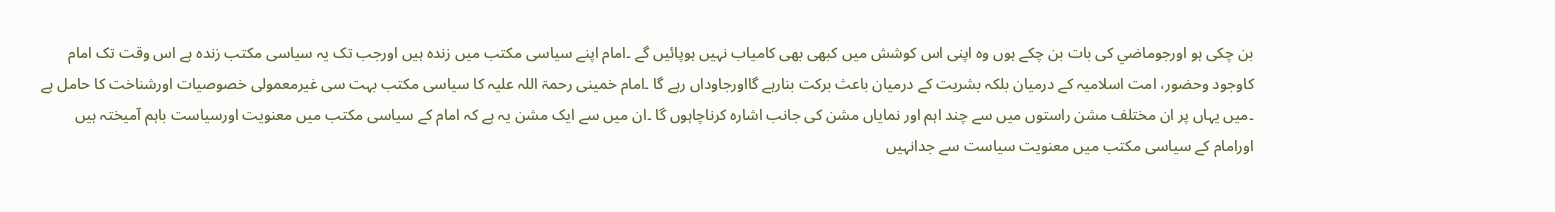بن چکی ہو اورجوماضي کی بات بن چکے ہوں وہ اپنی اس کوشش میں کبھی بھی کامیاب نہیں ہوپائیں گے ۔امام اپنے سیاسی مکتب میں زندہ ہيں اورجب تک یہ سیاسی مکتب زندہ ہے اس وقت تک امام کاوجود وحضور، امت اسلامیہ کے درمیان بلکہ بشریت کے درمیان باعث برکت بنارہے گااورجاوداں رہے گا ۔امام خمینی رحمۃ اللہ علیہ کا سیاسی مکتب بہت سی غیرمعمولی خصوصیات اورشناخت کا حامل ہے ۔میں یہاں پر ان مختلف مشن راستوں میں سے چند اہم اور نمایاں مشن کی جانب اشارہ کرناچاہوں گا ۔ان میں سے ایک مشن یہ ہے کہ امام کے سیاسی مکتب میں معنویت اورسیاست باہم آمیختہ ہيں اورامام کے سیاسی مکتب میں معنویت سیاست سے جدانہیں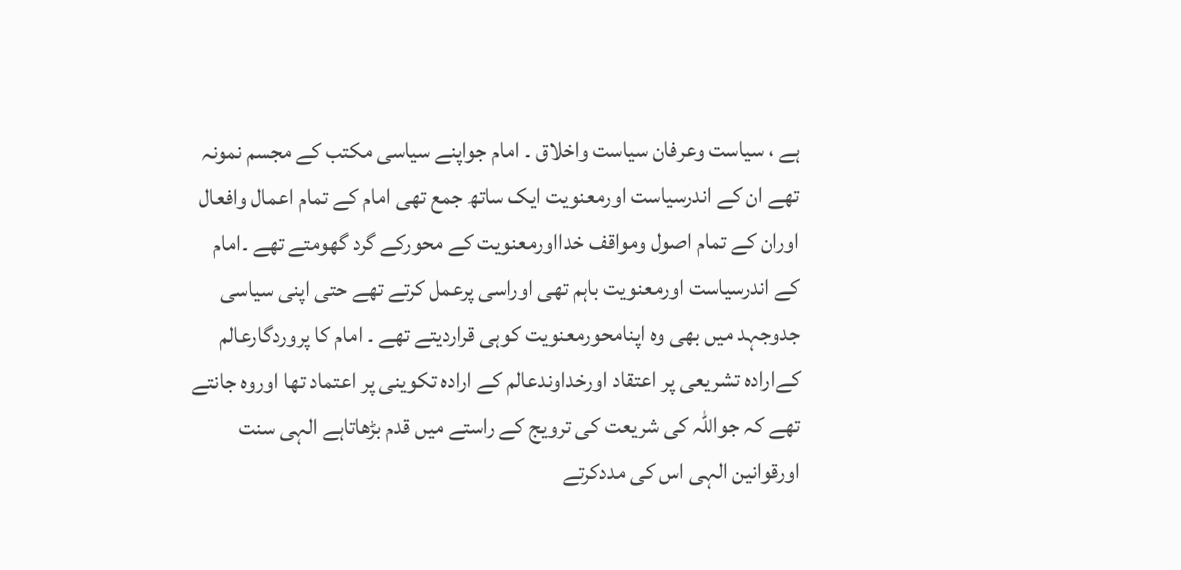ہے ، سیاست وعرفان سیاست واخلاق ۔ امام جواپنے سیاسی مکتب کے مجسم نمونہ تھے ان کے اندرسیاست اورمعنویت ایک ساتھ جمع تھی امام کے تمام اعمال وافعال اوران کے تمام اصول ومواقف خدااورمعنویت کے محورکے گرد گھومتے تھے ۔امام کے اندرسیاست اورمعنویت باہم تھی اوراسی پرعمل کرتے تھے حتی اپنی سیاسی جدوجہد میں بھی وہ اپنامحورمعنویت کوہی قراردیتے تھے ۔ امام کا پروردگارعالم کےارادہ تشریعی پر اعتقاد اورخداوندعالم کے ارادہ تکوینی پر اعتماد تھا اوروہ جانتے تھے کہ جواللہ کی شریعت کی ترویج کے راستے میں قدم بڑھاتاہے الہی سنت اورقوانین الہی اس کی مددکرتے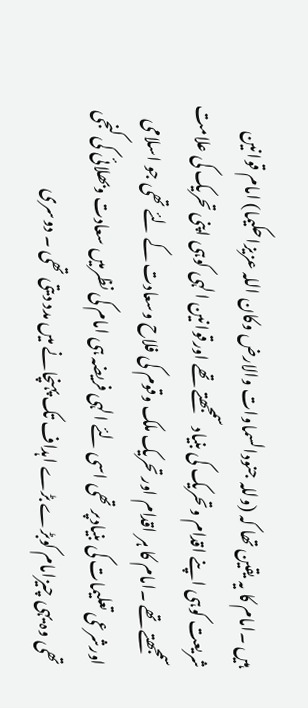ہيں ۔امام کا یہ یقین تھا کہ (وللہ جنودالسماوات والارض وکان اللہ عزیزاحکیما) امام قوانین شریعت کوہی اپنے اقدام وتحریک کی بنیاد سمجھتے تھے اورقوانین الہی کوہی اپنی تحریک کی علامت سمجھتے تھے ۔امام کا ہر اقدام اور تحریک ملک وقوم کی فلاح وسعادت کے لئے تھی جو اسلامی اورشرعی تعلیمات کی بنیادپر تھی اسی لئے الہی فریضہ ہی امام کی نظرمیں سعادت وبھلائی کی کنجی تھی وہ یہی چیزامام کوبڑے بڑے اہداف تک پہنچانے میں مدد دیتی تھی ۔ دوسری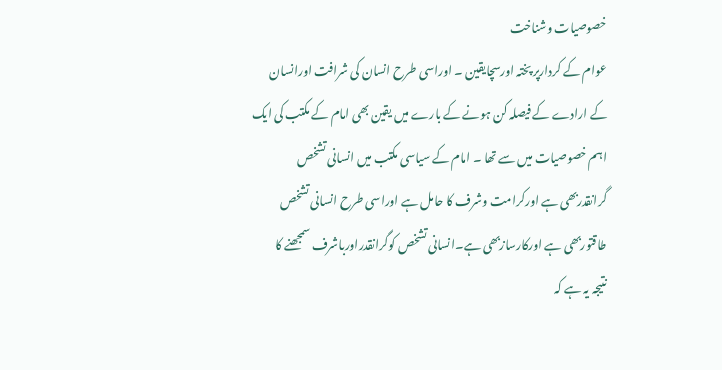خصوصیات وشناخت
عوام کے کردارپر پختہ اورسچایقین ۔ اوراسی طرح انسان کی شرافت اورانسان
کے ارادے کے فیصلہ کن ہونے کے بارے میں یقین بھی امام کے مکتب کی ایک
اہم خصوصیات میں سے تھا ۔ امام کے سیاسی مکتب میں انسانی تشخص
گرانقدربھی ہے اورکرامت وشرف کا حامل ہے اوراسی طرح انسانی تشخص
طاقتوربھی ہے اورکارسازبھی ہے۔انسانی تشخص کوگرانقدراورباشرف سمجھنے کا
نتیجہ یہ ہے کہ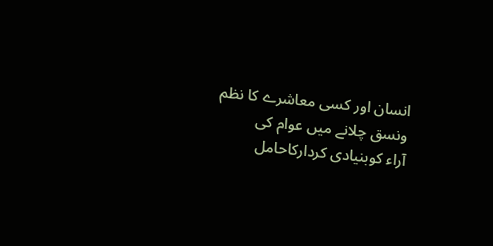انسان اور کسی معاشرے کا نظم ونسق چلانے میں عوام کی
آراء کوبنیادی کردارکاحامل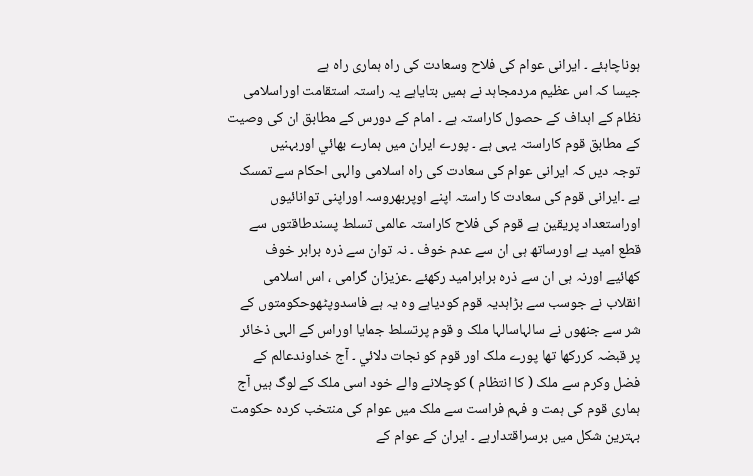ہوناچاہئے ۔ ایرانی عوام کی فلاح وسعادت کی راہ ہماری راہ ہے
جیسا کہ اس عظیم مردمجاہد نے ہمیں بتایاہے یہ راستہ استقامت اوراسلامی
نظام کے اہداف کے حصول کاراستہ ہے ۔ امام کے دورس کے مطابق ان کی وصیت
کے مطابق قوم کاراستہ یہی ہے ۔ پورے ایران میں ہمارے بھائي اوربہنیں
توجہ دیں کہ ایرانی عوام کی سعادت کی راہ اسلامی والہی احکام سے تمسک
ہے ۔ایرانی قوم کی سعادت کا راستہ اپنے اوپربھروسہ اوراپنی توانائیوں
اوراستعداد پریقین ہے قوم کی فلاح کاراستہ عالمی تسلط پسندطاقتوں سے
قطع امید ہے اورساتھ ہی ان سے عدم خوف ۔ نہ توان سے ذرہ برابر خوف
کھائيے اورنہ ہی ان سے ذرہ برابرامید رکھئے ۔عزیزان گرامی ، اس اسلامی
انقلاب نے جوسب سے بڑاہدیہ قوم کودیاہے وہ یہ ہے فاسدوپٹھوحکومتوں کے
شر سے جنھوں نے سالہاسالہا ملک و قوم پرتسلط جمایا اوراس کے الہی ذخائر
پر قبضہ کررکھا تھا پورے ملک اور قوم کو نجات دلائي ۔ آج خداوندعالم کے
فضل وکرم سے ملک ( کا انتظام ) کوچلانے والے خود اسی ملک کے لوگ ہيں آج
ہماری قوم کی ہمت و فہم فراست سے ملک میں عوام کی منتخب کردہ حکومت
بہترین شکل میں برسراقتدارہے ۔ ایران کے عوام کے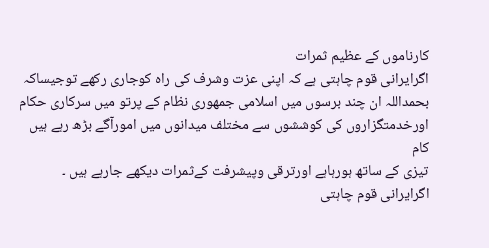کارناموں کے عظیم ثمرات
اگرایرانی قوم چاہتی ہے کہ اپنی عزت وشرف کی راہ کوجاری رکھے توجیساکہ
بحمداللہ ان چند برسوں میں اسلامی جمھوری نظام کے پرتو میں سرکاری حکام
اورخدمتگزاروں کی کوششوں سے مختلف میدانوں میں امورآگے بڑھ رہے ہیں کام
تیزی کے ساتھ ہورہاہے اورترقی وپیشرفت کےثمرات دیکھے جارہے ہيں ۔
اگرایرانی قوم چاہتی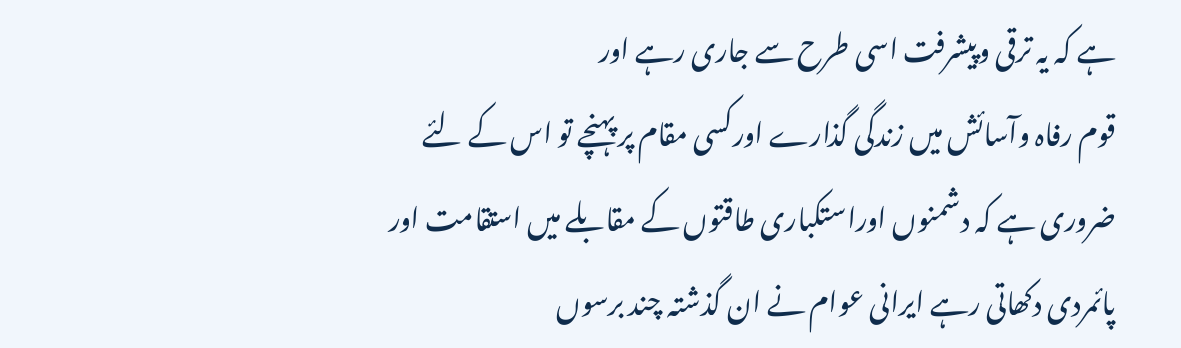ہے کہ یہ ترقی وپیشرفت اسی طرح سے جاری رہے اور
قوم رفاہ وآسائش میں زندگی گذارے اورکسی مقام پر پہنچے تو اس کے لئے
ضروری ہے کہ دشمنوں اوراستکباری طاقتوں کے مقابلے میں استقامت اور
پائمردی دکھاتی رہے ایرانی عوام نے ان گذشتہ چند برسوں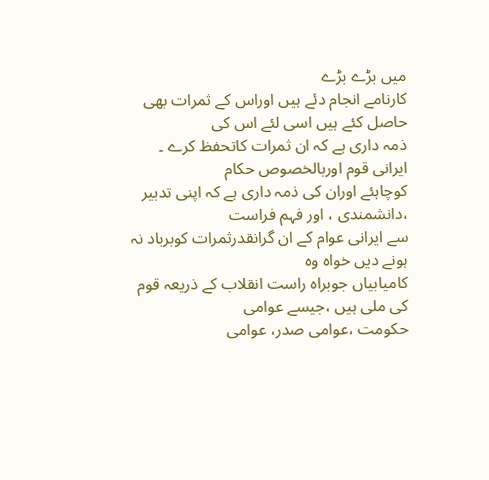میں بڑے بڑے
کارنامے انجام دئے ہيں اوراس کے ثمرات بھی حاصل کئے ہيں اسی لئے اس کی
ذمہ داری ہے کہ ان ثمرات کاتحفظ کرے ۔ ایرانی قوم اوربالخصوص حکام
کوچاہئے اوران کی ذمہ داری ہے کہ اپنی تدبیر ،دانشمندی ، اور فہم فراست
سے ایرانی عوام کے ان گرانقدرثمرات کوبرباد نہ ہونے دیں خواہ وہ
کامیابیاں جوبراہ راست انقلاب کے ذریعہ قوم کی ملی ہیں ،جیسے عوامی
حکومت ،عوامی صدر، عوامی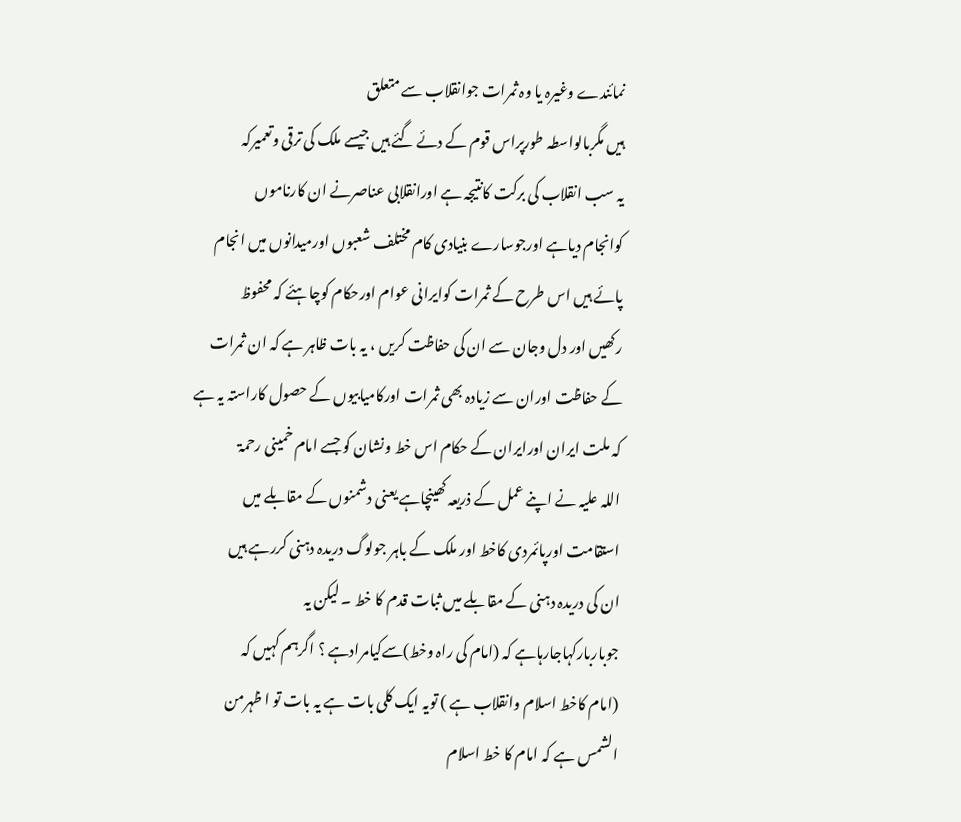نمائندے وغیرہ یا وہ ثمرات جوانقلاب سے متعلق
ہيں مگربالواسطہ طورپراس قوم کے دئے گئے ہيں جیسے ملک کی ترقی وتعمیرکہ
یہ سب انقلاب کی برکت کانتیجہ ہے اورانقلابی عناصرنے ان کارناموں
کوانجام دیاہے اورجوسارے بنیادی کام مختلف شعبوں اورمیدانوں میں انجام
پائے ہيں اس طرح کے ثمرات کوایرانی عوام اورحکام کوچاہئے کہ محفوظ
رکھیں اور دل وجان سے ان کی حفاظت کریں ، یہ بات ظاہر ہے کہ ان ثمرات
کے حفاظت اوران سے زیادہ بھی ثمرات اورکامیابیوں کے حصول کاراستہ یہ ہے
کہ ملت ایران اورایران کے حکام اس خط ونشان کو جسے امام خمینی رحمۃ
اللہ علیہ نے اپنے عمل کے ذریعہ کھینچاہے یعنی دشمنوں کے مقابلے میں
استقامت اورپائمردی کاخط اور ملک کے باہر جولوگ دریدہ دہنی کررہے ہيں
ان کی دریدہ دہنی کے مقابلے میں ثبات قدم کا خط ۔ لیکن یہ
جوباربارکہاجارہاہے کہ (امام کی راہ وخط)سےکیامرادہے ؟ اگرہم کہیں کہ
(امام کاخط اسلام وانقلاب ہے ) تویہ ایک کلی بات ہے یہ بات تو ا ظہرمن
الشمس ہے کہ امام کا خط اسلام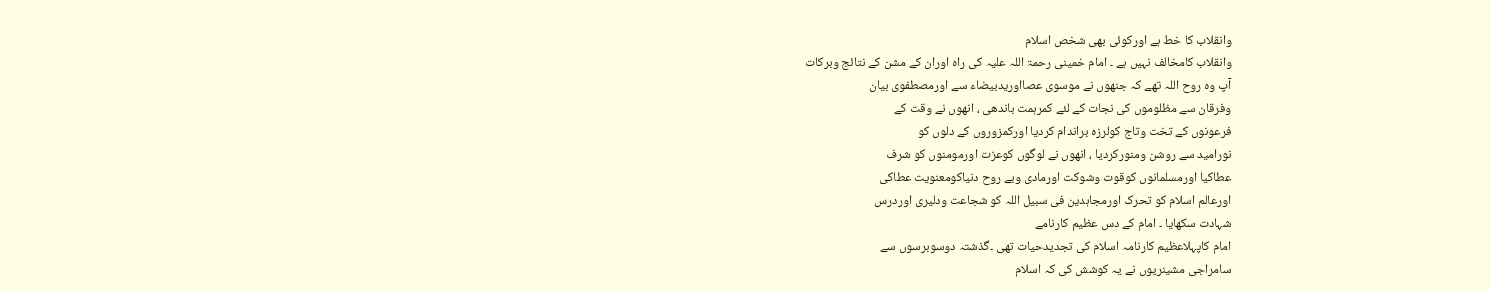وانقلاب کا خط ہے اورکوئی بھی شخص اسلام
وانقلاب کامخالف نہیں ہے ۔ امام خمینی رحمۃ اللہ علیہ کی راہ اوران کے مشن کے نتائج وبرکات
آپ وہ روح اللہ تھے کہ جنھوں نے موسوی عصااوریدبیضاء سے اورمصطفوی بیان
وفرقان سے مظلوموں کی نجات کے لئے کمرہمت باندھی ، انھوں نے وقت کے
فرعونوں کے تخت وتاج کولرزہ براندام کردیا اورکمزوروں کے دلوں کو
نورامید سے روشن ومنورکردیا ، انھوں نے لوگوں کوعزت اورمومنوں کو شرف
عطاکیا اورمسلمانوں کوقوت وشوکت اورمادی وبے روح دنیاکومعنویت عطاکی
اورعالم اسلام کو تحرک اورمجاہدین فی سبیل اللہ کو شجاعت ودلیری اوردرس
شہادت سکھایا ۔ امام کے دس عظیم کارنامے
امام کاپہلاعظیم کارنامہ اسلام کی تجدیدحیات تھی ۔گذشتہ دوسوبرسوں سے
سامراجی مشینریوں نے یہ کوشش کی کہ اسلام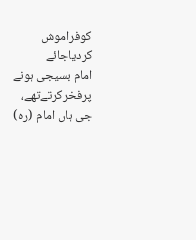کوفراموش کردیاجائے
امام بسیجی ہونے پرفخرکرتےتھے، جی ہاں امام (رہ)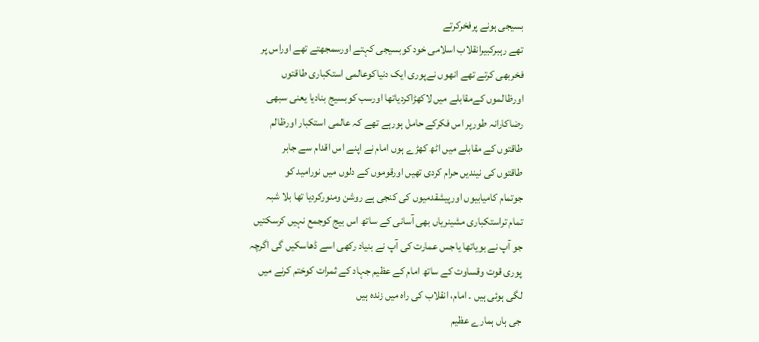بسیجی ہونے پرفخرکرتے
تھے رہبرکبیرانقلاب اسلامی خود کوبسیجی کہتے اورسمجھتے تھے اوراس پر
فخربھی کرتے تھے انھوں نےپوری ایک دنیاکوعالمی استکباری طاقتوں
اورظالموں کےمقابلے میں لاکھڑاکردیاتھا اورسب کوبسیج بنادیا یعنی سبھی
رضاکارانہ طورپر اس فکرکے حامل ہورہے تھے کہ عالمی استکبار اورظالم
طاقتوں کے مقابلے میں اٹھ کھڑے ہوں امام نے اپنے اس اقدام سے جابر
طاقتوں کی نیندیں حرام کردی تھیں اورقوموں کے دلوں میں نورامید کو
جوتمام کامیابیوں اورپیشقدمیوں کی کنجی ہے روشن ومنورکردیا تھا بلا شبہ
تمام تراستکباری مشینریاں بھی آسانی کے ساتھ اس بیج کوجمع نہيں کرسکتیں
جو آپ نے بویاتھا یاجس عمارت کی آپ نے بنیاد رکھی اسے ڈھاسکیں گی اگرچہ
پوری قوت وقساوت کے ساتھ امام کے عظیم جہاد کے ثمرات کوختم کرنے میں
لگی ہوئی ہيں ۔ امام، انقلاب کی راہ ميں زندہ ہيں
جی ہاں ہمارے عظیم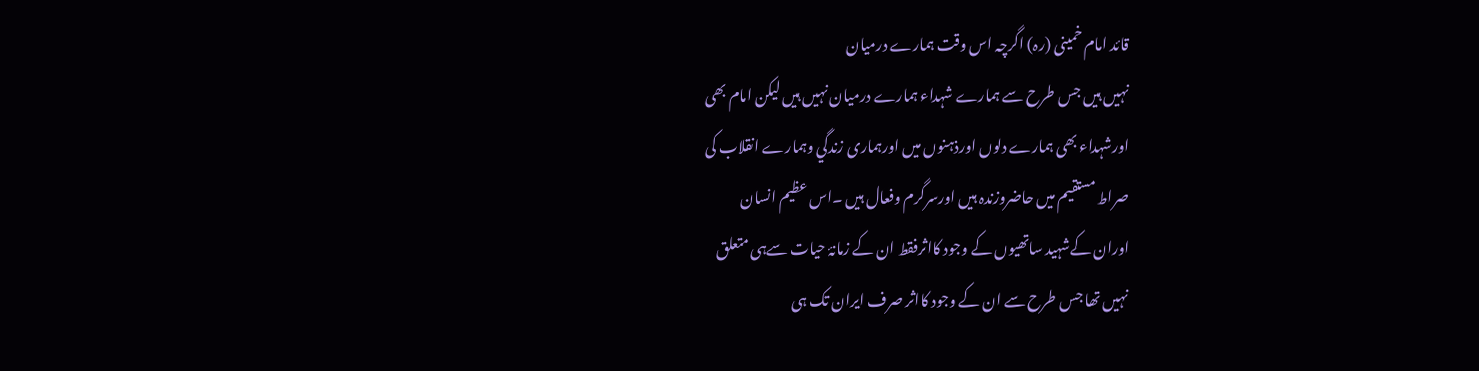قائد امام خمینی (رہ) اگرچہ اس وقت ہمارے درمیان
نہيں ہیں جس طرح سے ہمارے شہداء ہمارے درمیان نہیں ہیں لیکن امام بھی
اورشہداء بھی ہمارے دلوں اورذہنوں میں اورہماری زندگي وہمارے انقلاب کی
صراط مستقیم میں حاضروزندہ ہیں اورسرگرم وفعال ہيں ۔اس عظیم انسان
اوران کےشہید ساتھیوں کے وجود کااثرفقط ان کے زمانۂ حیات سےہی متعلق
نہیں تھا جس طرح سے ان کے وجود کااثر صرف ایران تک ہی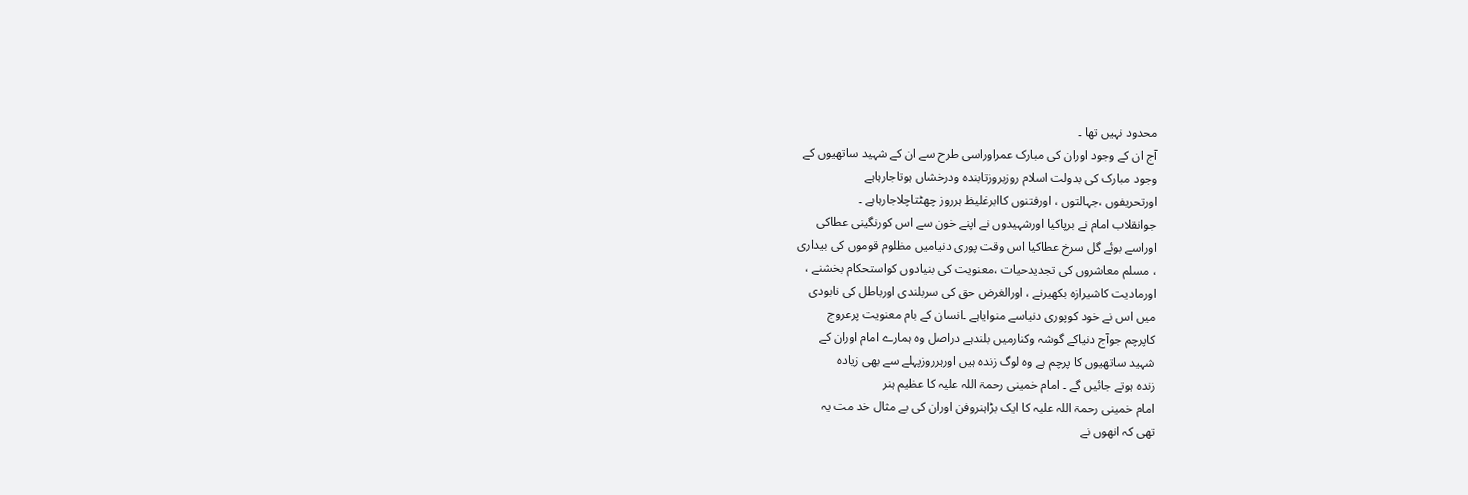محدود نہيں تھا ۔
آج ان کے وجود اوران کی مبارک عمراوراسی طرح سے ان کے شہید ساتھیوں کے
وجود مبارک کی بدولت اسلام روزبروزتابندہ ودرخشاں ہوتاجارہاہے
اورتحریفوں ،جہالتوں ، اورفتنوں کاابرغلیظ ہرروز چھٹتاچلاجارہاہے ۔
جوانقلاب امام نے برپاکیا اورشہیدوں نے اپنے خون سے اس کورنگینی عطاکی
اوراسے بوئے گل سرخ عطاکیا اس وقت پوری دنیامیں مظلوم قوموں کی بیداری
، مسلم معاشروں کی تجدیدحیات ،معنویت کی بنیادوں کواستحکام بخشنے ،
اورمادیت کاشیرازہ بکھیرنے ، اورالغرض حق کی سربلندی اورباطل کی نابودی
میں اس نے خود کوپوری دنیاسے منوایاہے ۔انسان کے بام معنویت پرعروج
کاپرچم جوآج دنیاکے گوشہ وکنارمیں بلندہے دراصل وہ ہمارے امام اوران کے
شہید ساتھیوں کا پرچم ہے وہ لوگ زندہ ہيں اورہرروزپہلے سے بھی زیادہ
زندہ ہوتے جائیں گے ۔ امام خمینی رحمۃ اللہ علیہ کا عظيم ہنر
امام خمینی رحمۃ اللہ علیہ کا ایک بڑاہنروفن اوران کی بے مثال خد مت یہ
تھی کہ انھوں نے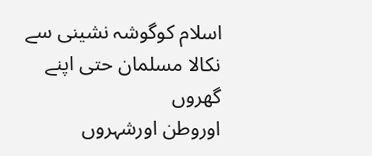اسلام کوگوشہ نشینی سے نکالا مسلمان حتی اپنے گھروں
اوروطن اورشہروں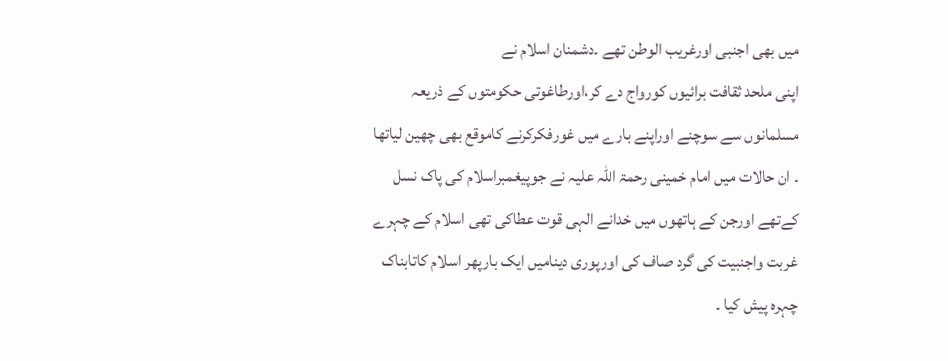میں بھی اجنبی اورغریب الوطن تھے ۔دشمنان اسلام نے
اپنی ملحد ثقافت برائیوں کورواج دے کر،اورطاغوتی حکومتوں کے ذریعہ
مسلمانوں سے سوچنے اوراپنے بارے میں غورفکرکرنے کاموقع بھی چھین لیاتھا
۔ ان حالات میں امام خمینی رحمۃ اللہ علیہ نے جوپیغمبراسلام کی پاک نسل
کےتھے اورجن کے ہاتھوں میں خدانے الہی قوت عطاکی تھی اسلام کے چہرے
غربت واجنبیت کی گرد صاف کی اورپوری دینامیں ایک بارپھر اسلام کاتابناک
چہرہ پیش کیا ۔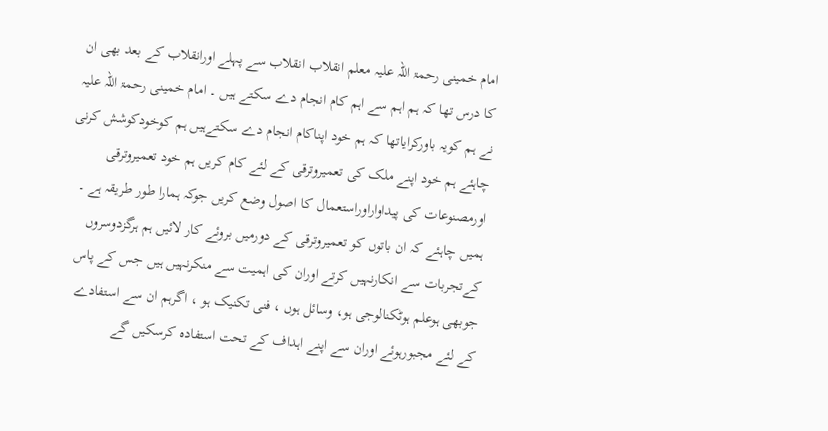امام خمینی رحمۃ اللہ علیہ معلم انقلاب انقلاب سے پہلے اورانقلاب کے بعد بھی ان کا درس تھا کہ ہم اہم سے اہم کام انجام دے سکتے ہيں ۔ امام خمینی رحمۃ اللہ علیہ نے ہم کویہ باورکرایاتھا کہ ہم خود اپناکام انجام دے سکتےہيں ہم کوخودکوشش کرنی چاہئے ہم خود اپنے ملک کی تعمیروترقی کے لئے کام کریں ہم خود تعمیروترقی اورمصنوعات کی پیداواراوراستعمال کا اصول وضع کریں جوکہ ہمارا طور طریقہ ہے ۔ ہمیں چاہئے کہ ان باتوں کو تعمیروترقی کے دورمیں بروئے کار لائیں ہم ہرگزدوسروں کےتجربات سے انکارنہیں کرتے اوران کی اہمیت سے منکرنہيں ہیں جس کے پاس جوبھی ہوعلم ہوٹکنالوجی ہو، وسائل ہوں ، فنی تکنیک ہو ، اگرہم ان سے استفادے کے لئے مجبورہوئے اوران سے اپنے اہداف کے تحت استفادہ کرسکیں گے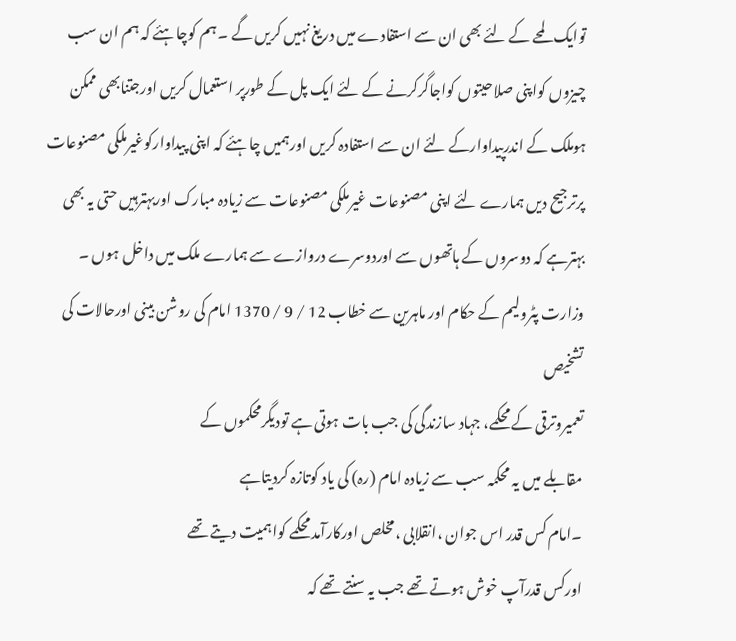توایک لمحے کے لئے بھی ان سے استفادے میں دریغ نہیں کریں گے ۔ ہم کوچاہئے کہ ہم ان سب چیزوں کواپنی صلاحیتوں کواجاگرکرنے کے لئے ایک پل کے طورپر استعمال کریں اورجتنابھی ممکن ہوملک کے اندرپیداوارکے لئے ان سے استفادہ کریں اورہميں چاہئے کہ اپنی پیداوارکوغیرملکی مصنوعات پرترجیح دیں ہمارے لئے اپنی مصنوعات غیرملکی مصنوعات سے زیادہ مبارک اوربہترہیں حتی یہ بھی بہترہے کہ دوسروں کے ہاتھوں سے اوردوسرے دروازے سے ہمارے ملک میں داخل ہوں ۔ وزارت پٹرولیم کے حکام اور ماہرین سے خطاب 12 / 9 / 1370 امام کی روشن بینی اورحالات کی تشخیص
تعمیروترقی کے محکمے، جہاد سازندگی کی جب بات ہوتی ہے توديگرمحکموں کے
مقابلے میں یہ محکمہ سب سے زیادہ امام (رہ) کی یاد کوتازہ کردیتاہے
۔امام کس قدر اس جوان ،انقلابی ،مخلص اورکارآمد محکمے کواہمیت دیتے تھے
اورکس قدرآپ خوش ہوتے تھے جب یہ سنتے تھے کہ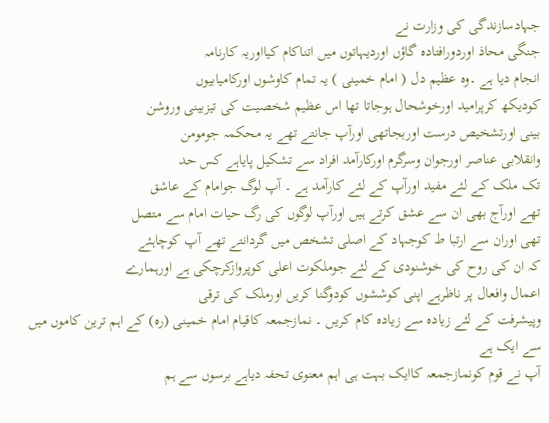جہادسازندگی کی وزارت نے
جنگی محاذ اوردورافتادہ گاؤں اوردیہاتوں میں اتناکام کیااوریہ کارنامہ
انجام دیا ہے ۔وہ عظیم دل ( امام خمینی ) یہ تمام کاوشوں اورکامیابیوں
کودیکھ کرپرامید اورخوشحال ہوجاتا تھا اس عظیم شخصیت کی تیزبینی وروشن
بینی اورتشخیص درست اوربجاتھی اورآپ جانتے تھے یہ محکمہ جومومن
وانقلابی عناصر اورجوان وسرگرم اورکارآمد افراد سے تشکیل پایاہے کس حد
تک ملک کے لئے مفید اورآپ کے لئے کارآمد ہے ۔ آپ لوگ جوامام کے عاشق
تھے اورآج بھی ان سے عشق کرتے ہيں اورآپ لوگوں کی رگ حیات امام سے متصل
تھی اوران سے ارتبا ط کوجہاد کے اصلی تشخص میں گردانتے تھے آپ کوچاہئے
کہ ان کی روح کی خوشنودی کے لئے جوملکوت اعلی کوپروازکرچکی ہے اورہمارے
اعمال وافعال پر ناظرہے اپنی کوششوں کودوگنا کریں اورملک کی ترقی
وپیشرفت کے لئے زیادہ سے زیادہ کام کریں ۔ نمازجمعہ کاقیام امام خمینی (رہ) کے اہم ترین کاموں میں سے ایک ہے
آپ نے قوم کونمازجمعہ کاایک بہت ہی اہم معنوی تحفہ دیاہے برسوں سے ہم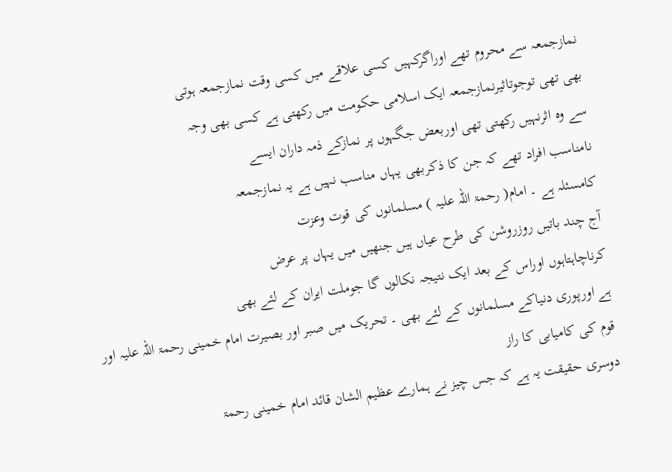نمازجمعہ سے محروم تھے اوراگرکہیں کسی علاقے میں کسی وقت نمازجمعہ ہوتی
بھی تھی توجوتاثیرنمازجمعہ ایک اسلامی حکومت میں رکھتی ہے کسی بھی وجہ
سے وہ اثرنہیں رکھتی تھی اوربعض جگہوں پر نمازکے ذمہ داران ایسے
نامناسب افراد تھے کہ جن کا ذکربھی یہاں مناسب نہیں ہے یہ نمازجمعہ
کامسئلہ ہے ۔ امام( رحمۃ اللہ علیہ ) مسلمانوں کی قوت وعزت
آج چند باتیں روزروشن کی طرح عیاں ہیں جنھيں میں یہاں پر عرض
کرناچاہتاہوں اوراس کے بعد ایک نتیجہ نکالوں گا جوملت ایران کے لئے بھی
ہے اورپوری دنیاکے مسلمانوں کے لئے بھی ۔ تحریک میں صبر اور بصیرت امام خمینی رحمۃ اللہ علیہ اور قوم کی کامیابی کا راز
دوسری حقیقت یہ ہے کہ جس چیز نے ہمارے عظيم الشان قائد امام خمینی رحمۃ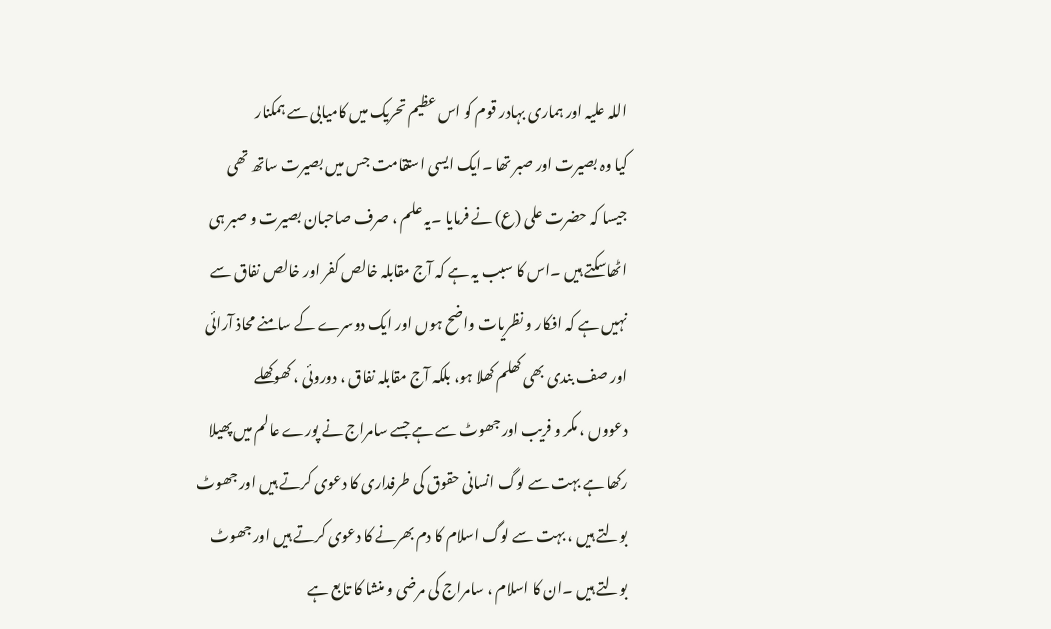اللہ علیہ اور ہماری بہادر قوم کو اس عظيم تحریک میں کامیابی سے ہمکنار
کیا وہ بصیرت اور صبر تھا ۔ایک ایسی استقامت جس میں بصیرت ساتھ تھی
جیسا کہ حضرت علی (ع) نے فرمایا ۔یہ علم ، صرف صاحبان بصیرت و صبر ہی
اٹھاسکتے ہیں ۔اس کا سبب یہ ہے کہ آج مقابلہ خالص کفر اور خالص نفاق سے
نہیں ہے کہ افکار و نظریات واضح ہوں اور ایک دوسرے کے سامنے محاذ آرائی
اور صف بندی بھی کھلم کھلا ہو، بلکہ آج مقابلہ نفاق ، دوروئی ، کھوکھلے
دعووں ، مکر و فریب اور جھوٹ سے ہے جسے سامراج نے پورے عالم میں پھیلا
رکھا ہے بہت سے لوگ انسانی حقوق کی طرفداری کا دعوی کرتے ہیں اور جھوٹ
بولتے ہیں ، بہت سے لوگ اسلام کا دم بھرنے کا دعوی کرتے ہیں اور جھوٹ
بولتے ہیں ۔ان کا اسلام ، سامراج کی مرضی و منشا کا تابع ہے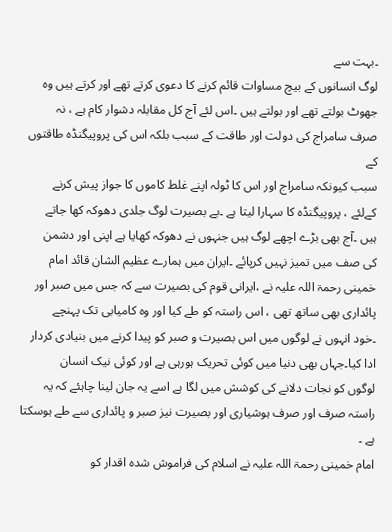۔بہت سے
لوگ انسانوں کے بیچ مساوات قائم کرنے کا دعوی کرتے تھے اور کرتے ہیں وہ
جھوٹ بولتے تھے اور بولتے ہیں ۔اس لئے آج کل مقابلہ دشوار کام ہے ، نہ
صرف سامراج کی دولت اور طاقت کے سبب بلکہ اس کی پروپیگنڈہ طاقتوں کے
سبب کیونکہ سامراج اور اس کا ٹولہ اپنے غلط کاموں کا جواز پیش کرنے
کےلئے ، پروپیگنڈہ کا سہارا لیتا ہے ۔بے بصیرت لوگ جلدی دھوکہ کھا جاتے
ہیں ۔آج بھی بڑے اچھے لوگ ہیں جنہوں نے دھوکہ کھایا ہے اپنی اور دشمن
کی صف میں تمیز نہیں کرپائے ۔ایران میں ہمارے عظیم الشان قائد امام
خمینی رحمۃ اللہ علیہ نے ،ایرانی قوم کی بصیرت سے کہ جس میں صبر اور
پائداری بھی ساتھ تھی ، اس راستہ کو طے کیا اور وہ کامیابی تک پہنچے
۔خود انہوں نے لوگوں میں اس بصیرت و صبر کو پیدا کرنے میں بنیادی کردار
ادا کیا۔جہاں بھی دنیا میں کوئی تحریک ہورہی ہے اور کوئی نیک انسان
لوگوں کو نجات دلانے کی کوشش میں لگا ہے اسے یہ جان لینا چاہئے کہ یہ
راستہ صرف اور صرف ہوشیاری اور بصیرت نیز صبر و پائداری سے طے ہوسکتا
ہے ۔
امام خمینی رحمۃ اللہ علیہ نے اسلام کی فراموش شدہ اقدار کو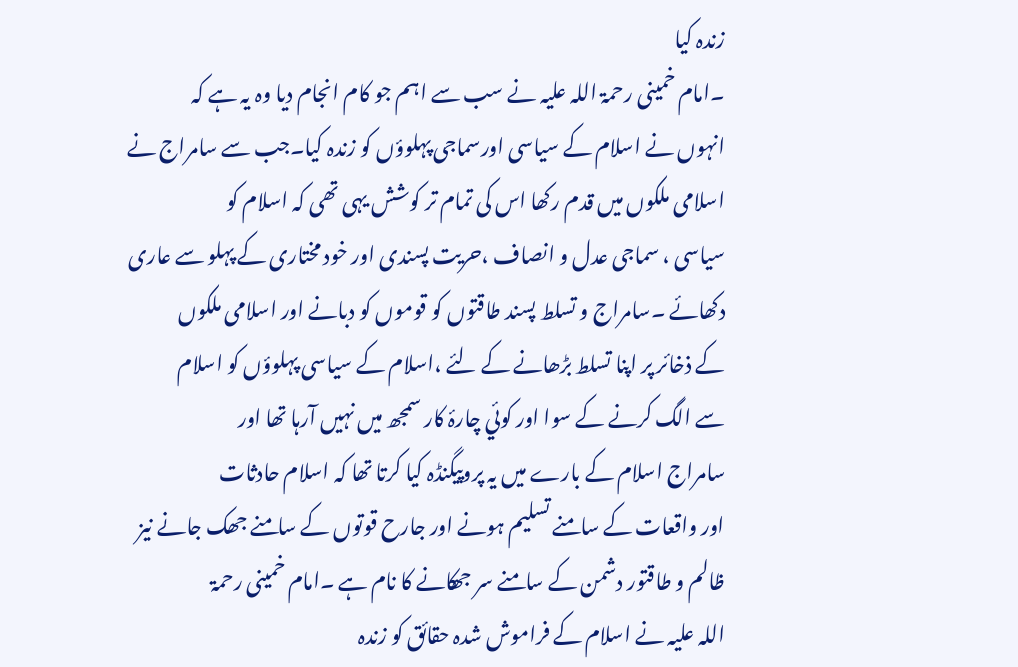زندہ کیا
۔امام خمینی رحمۃ اللہ علیہ نے سب سے اہم جو کام انجام دیا وہ یہ ہے کہ
انہوں نے اسلام کے سیاسی اورسماجی پہلوؤں کو زندہ کیا۔جب سے سامراج نے
اسلامی ملکوں میں قدم رکھا اس کی تمام تر کوشش یہی تھی کہ اسلام کو
سیاسی ، سماجی عدل و انصاف ،حریت پسندی اور خود مختاری کے پہلو سے عاری
دکھائے ۔سامراج و تسلط پسند طاقتوں کو قوموں کو دبانے اور اسلامی ملکوں
کے ذخائر پر اپنا تسلط بڑھانے کے لئے ،اسلام کے سیاسی پہلوؤں کو اسلام
سے الگ کرنے کے سوا اور کوئي چارۂ کار سمجھ میں نہیں آرہا تھا اور
سامراج اسلام کے بارے میں یہ پروپیگنڈہ کیا کرتا تھا کہ اسلام حادثات
اور واقعات کے سامنے تسلیم ہونے اور جارح قوتوں کے سامنے جھک جانے نیز
ظالم و طاقتور دشمن کے سامنے سر جھکانے کا نام ہے ۔امام خمینی رحمۃ
اللہ علیہ نے اسلام کے فراموش شدہ حقائق کو زندہ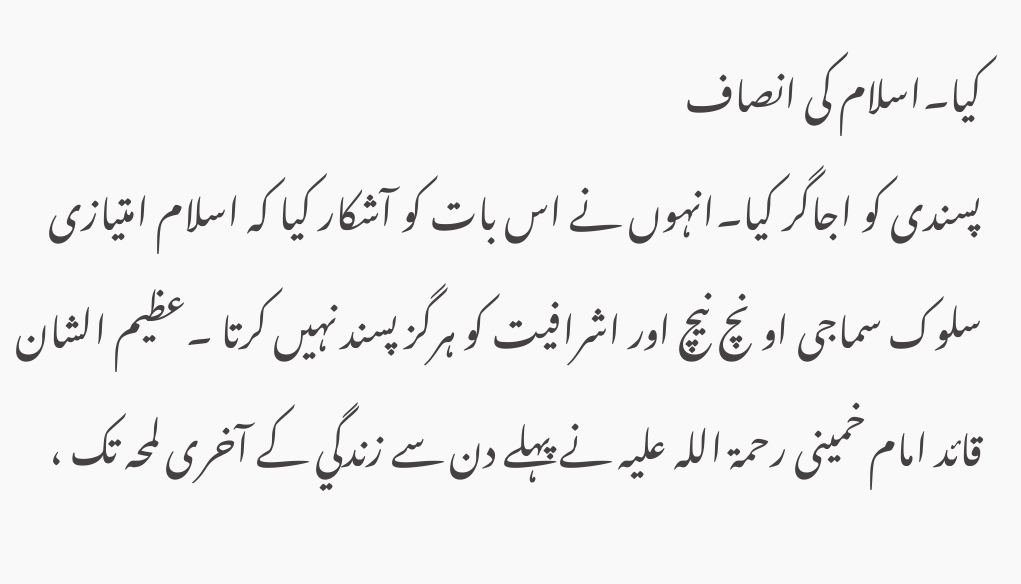کیا۔اسلام کی انصاف
پسندی کو اجاگر کیا۔انہوں نے اس بات کو آشکار کیا کہ اسلام امتیازی
سلوک سماجی اونچ نیچ اور اشرافیت کو ہرگز پسند نہیں کرتا ۔عظيم الشان
قائد امام خمینی رحمۃ اللہ علیہ نے پہلے دن سے زندگي کے آخری لمحہ تک ،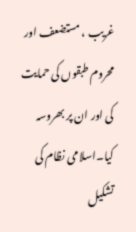غریب ، مستضعف اور محروم طبقوں کی حمایت کی اور ان پر بھروسہ
کیا۔اسلامی نظام کی تشکیل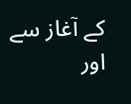کے آغاز سے اور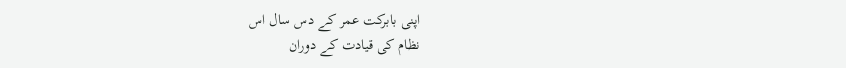اپنی بابرکت عمر کے دس سال اس
نظام کی قیادت کے دوران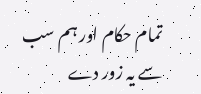تمام حکام اور ہم سب سے یہ زور دے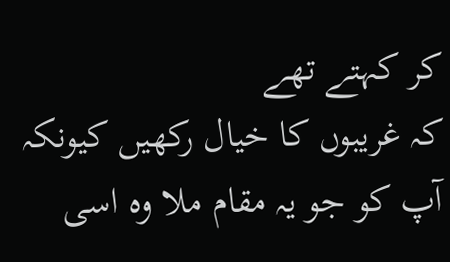کر کہتے تھے
کہ غریبوں کا خیال رکھیں کیونکہ آپ کو جو یہ مقام ملا وہ اسی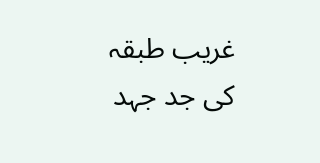غریب طبقہ
کی جد جہد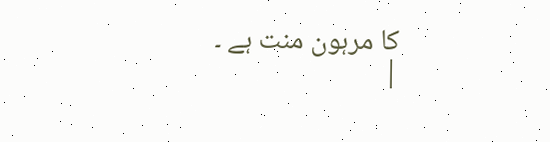کا مرہون منت ہے ۔
|